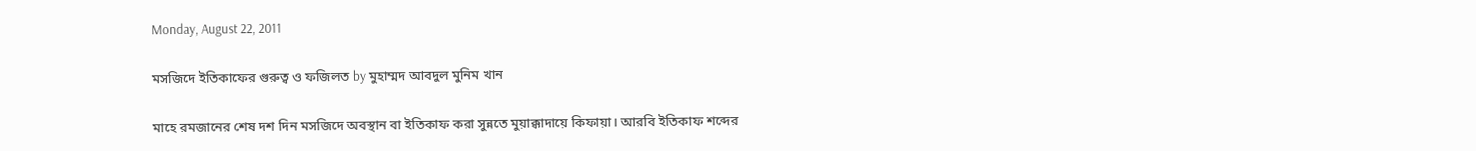Monday, August 22, 2011

মসজিদে ইতিকাফের গুরুত্ব ও ফজিলত by মুহাম্মদ আবদুল মুনিম খান

মাহে রমজানের শেষ দশ দিন মসজিদে অবস্থান বা ইতিকাফ করা সুন্নতে মুয়াক্কাদায়ে কিফায়া। আরবি ইতিকাফ শব্দের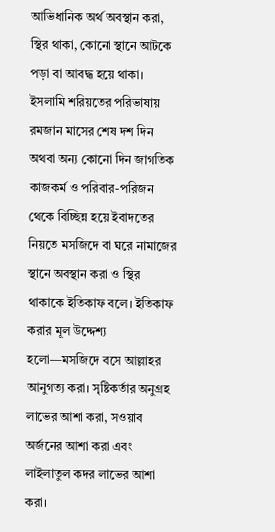আভিধানিক অর্থ অবস্থান করা, স্থির থাকা, কোনো স্থানে আটকে পড়া বা আবদ্ধ হয়ে থাকা। ইসলামি শরিয়তের পরিভাষায় রমজান মাসের শেষ দশ দিন অথবা অন্য কোনো দিন জাগতিক কাজকর্ম ও পরিবার-পরিজন থেকে বিচ্ছিন্ন হয়ে ইবাদতের নিয়তে মসজিদে বা ঘরে নামাজের স্থানে অবস্থান করা ও স্থির থাকাকে ইতিকাফ বলে। ইতিকাফ করার মূল উদ্দেশ্য হলো—মসজিদে বসে আল্লাহর আনুগত্য করা। সৃষ্টিকর্তার অনুগ্রহ লাভের আশা করা, সওয়াব অর্জনের আশা করা এবং লাইলাতুল কদর লাভের আশা করা।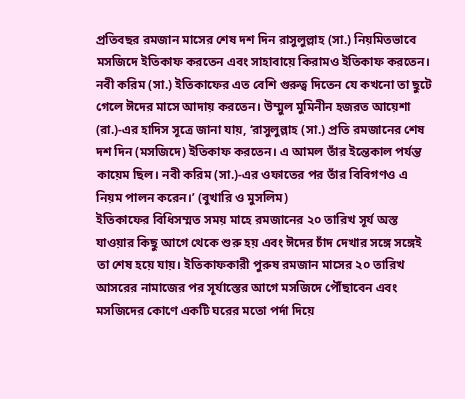প্রতিবছর রমজান মাসের শেষ দশ দিন রাসুলুল্লাহ (সা.) নিয়মিতভাবে মসজিদে ইতিকাফ করতেন এবং সাহাবায়ে কিরামও ইতিকাফ করতেন। নবী করিম (সা.) ইতিকাফের এত বেশি গুরুত্ব দিতেন যে কখনো তা ছুটে গেলে ঈদের মাসে আদায় করতেন। উম্মুল মুমিনীন হজরত আয়েশা (রা.)-এর হাদিস সূত্রে জানা যায়, ‘রাসুলুল্লাহ (সা.) প্রতি রমজানের শেষ দশ দিন (মসজিদে) ইতিকাফ করতেন। এ আমল তাঁর ইন্তেকাল পর্যন্ত কায়েম ছিল। নবী করিম (সা.)-এর ওফাতের পর তাঁর বিবিগণও এ নিয়ম পালন করেন।’ (বুখারি ও মুসলিম)
ইতিকাফের বিধিসম্মত সময় মাহে রমজানের ২০ তারিখ সূর্য অস্ত যাওয়ার কিছু আগে থেকে শুরু হয় এবং ঈদের চাঁদ দেখার সঙ্গে সঙ্গেই তা শেষ হয়ে যায়। ইতিকাফকারী পুরুষ রমজান মাসের ২০ তারিখ আসরের নামাজের পর সূর্যাস্তের আগে মসজিদে পৌঁছাবেন এবং মসজিদের কোণে একটি ঘরের মতো পর্দা দিয়ে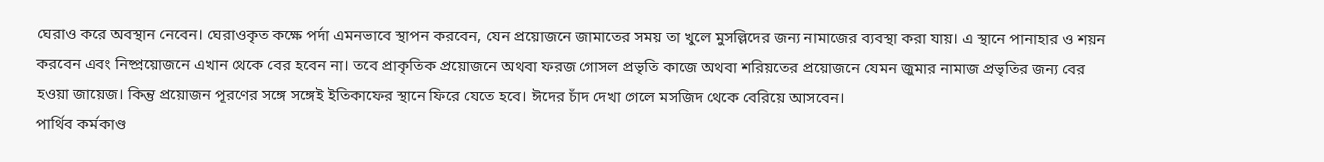ঘেরাও করে অবস্থান নেবেন। ঘেরাওকৃত কক্ষে পর্দা এমনভাবে স্থাপন করবেন, যেন প্রয়োজনে জামাতের সময় তা খুলে মুসল্লিদের জন্য নামাজের ব্যবস্থা করা যায়। এ স্থানে পানাহার ও শয়ন করবেন এবং নিষ্প্রয়োজনে এখান থেকে বের হবেন না। তবে প্রাকৃতিক প্রয়োজনে অথবা ফরজ গোসল প্রভৃতি কাজে অথবা শরিয়তের প্রয়োজনে যেমন জুমার নামাজ প্রভৃতির জন্য বের হওয়া জায়েজ। কিন্তু প্রয়োজন পূরণের সঙ্গে সঙ্গেই ইতিকাফের স্থানে ফিরে যেতে হবে। ঈদের চাঁদ দেখা গেলে মসজিদ থেকে বেরিয়ে আসবেন।
পার্থিব কর্মকাণ্ড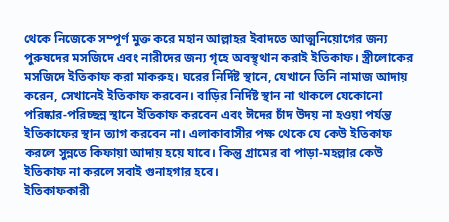থেকে নিজেকে সম্পূর্ণ মুক্ত করে মহান আল্লাহর ইবাদতে আত্মনিয়োগের জন্য পুরুষদের মসজিদে এবং নারীদের জন্য গৃহে অবস্থ্থান করাই ইতিকাফ। স্ত্রীলোকের মসজিদে ইতিকাফ করা মাকরুহ। ঘরের নির্দিষ্ট স্থানে, যেখানে তিনি নামাজ আদায় করেন, সেখানেই ইতিকাফ করবেন। বাড়ির নির্দিষ্ট স্থান না থাকলে যেকোনো পরিষ্কার-পরিচ্ছন্ন স্থানে ইতিকাফ করবেন এবং ঈদের চাঁদ উদয় না হওয়া পর্যন্ত ইতিকাফের স্থান ত্যাগ করবেন না। এলাকাবাসীর পক্ষ থেকে যে কেউ ইতিকাফ করলে সুন্নতে কিফায়া আদায় হয়ে যাবে। কিন্তু গ্রামের বা পাড়া-মহল্লার কেউ ইতিকাফ না করলে সবাই গুনাহগার হবে।
ইতিকাফকারী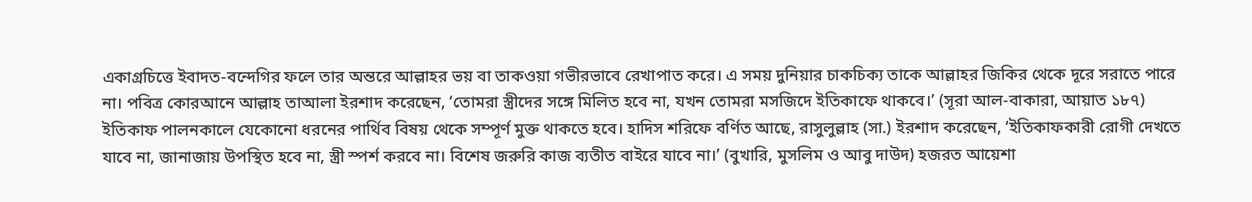একাগ্রচিত্তে ইবাদত-বন্দেগির ফলে তার অন্তরে আল্লাহর ভয় বা তাকওয়া গভীরভাবে রেখাপাত করে। এ সময় দুনিয়ার চাকচিক্য তাকে আল্লাহর জিকির থেকে দূরে সরাতে পারে না। পবিত্র কোরআনে আল্লাহ তাআলা ইরশাদ করেছেন, ‘তোমরা স্ত্রীদের সঙ্গে মিলিত হবে না, যখন তোমরা মসজিদে ইতিকাফে থাকবে।’ (সূরা আল-বাকারা, আয়াত ১৮৭)
ইতিকাফ পালনকালে যেকোনো ধরনের পার্থিব বিষয় থেকে সম্পূর্ণ মুক্ত থাকতে হবে। হাদিস শরিফে বর্ণিত আছে, রাসুলুল্লাহ (সা.) ইরশাদ করেছেন, ‘ইতিকাফকারী রোগী দেখতে যাবে না, জানাজায় উপস্থিত হবে না, স্ত্রী স্পর্শ করবে না। বিশেষ জরুরি কাজ ব্যতীত বাইরে যাবে না।’ (বুখারি, মুসলিম ও আবু দাউদ) হজরত আয়েশা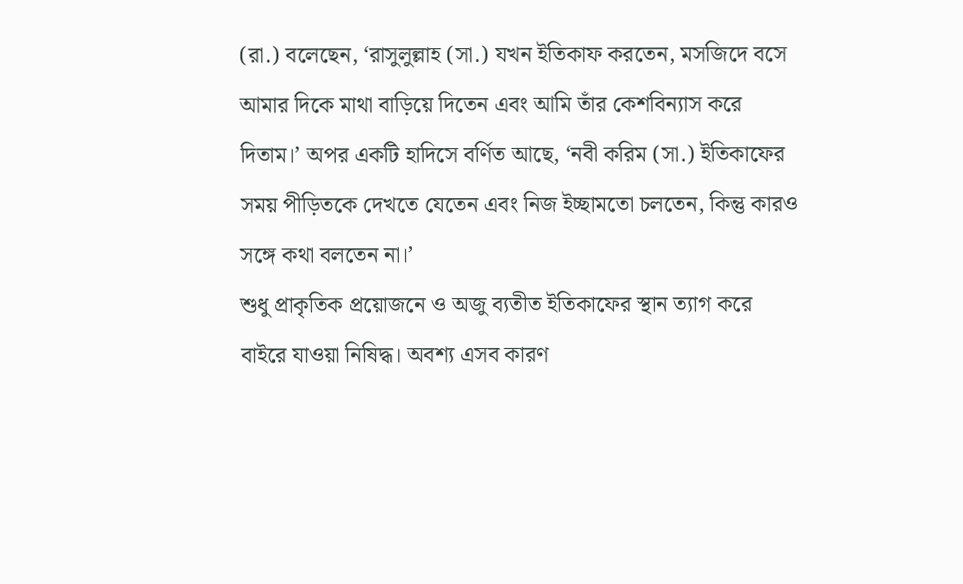(রা.) বলেছেন, ‘রাসুলুল্লাহ (সা.) যখন ইতিকাফ করতেন, মসজিদে বসে আমার দিকে মাথা বাড়িয়ে দিতেন এবং আমি তাঁর কেশবিন্যাস করে দিতাম।’ অপর একটি হাদিসে বর্ণিত আছে, ‘নবী করিম (সা.) ইতিকাফের সময় পীড়িতকে দেখতে যেতেন এবং নিজ ইচ্ছামতো চলতেন, কিন্তু কারও সঙ্গে কথা বলতেন না।’
শুধু প্রাকৃতিক প্রয়োজনে ও অজু ব্যতীত ইতিকাফের স্থান ত্যাগ করে বাইরে যাওয়া নিষিদ্ধ। অবশ্য এসব কারণ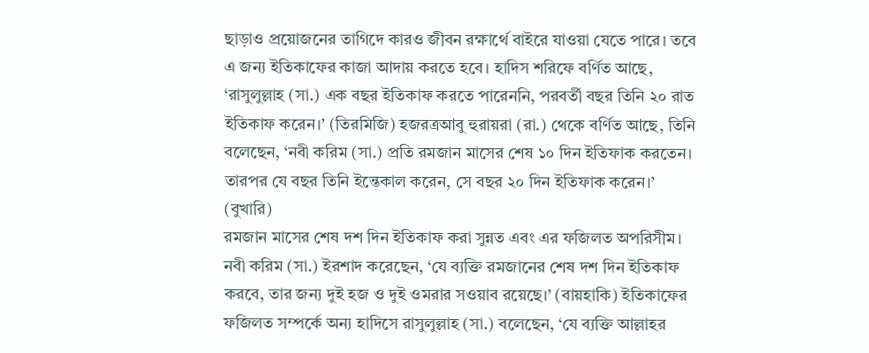ছাড়াও প্রয়োজনের তাগিদে কারও জীবন রক্ষার্থে বাইরে যাওয়া যেতে পারে। তবে এ জন্য ইতিকাফের কাজা আদায় করতে হবে। হাদিস শরিফে বর্ণিত আছে, ‘রাসুলুল্লাহ (সা.) এক বছর ইতিকাফ করতে পারেননি, পরবর্তী বছর তিনি ২০ রাত ইতিকাফ করেন।’ (তিরমিজি) হজরত্রআবু হুরায়রা (রা.) থেকে বর্ণিত আছে, তিনি বলেছেন, ‘নবী করিম (সা.) প্রতি রমজান মাসের শেষ ১০ দিন ইতিফাক করতেন। তারপর যে বছর তিনি ইন্তেকাল করেন, সে বছর ২০ দিন ইতিফাক করেন।’ (বুখারি)
রমজান মাসের শেষ দশ দিন ইতিকাফ করা সুন্নত এবং এর ফজিলত অপরিসীম। নবী করিম (সা.) ইরশাদ করেছেন, ‘যে ব্যক্তি রমজানের শেষ দশ দিন ইতিকাফ করবে, তার জন্য দুই হজ ও দুই ওমরার সওয়াব রয়েছে।’ (বায়হাকি) ইতিকাফের ফজিলত সম্পর্কে অন্য হাদিসে রাসুলুল্লাহ (সা.) বলেছেন, ‘যে ব্যক্তি আল্লাহর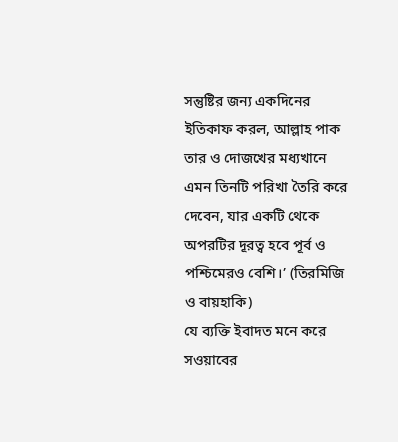সন্তুষ্টির জন্য একদিনের ইতিকাফ করল, আল্লাহ পাক তার ও দোজখের মধ্যখানে এমন তিনটি পরিখা তৈরি করে দেবেন, যার একটি থেকে অপরটির দূরত্ব হবে পূর্ব ও পশ্চিমেরও বেশি।’ (তিরমিজি ও বায়হাকি)
যে ব্যক্তি ইবাদত মনে করে সওয়াবের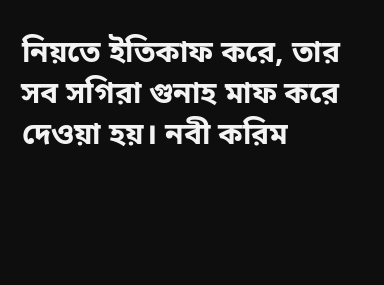নিয়তে ইতিকাফ করে, তার সব সগিরা গুনাহ মাফ করে দেওয়া হয়। নবী করিম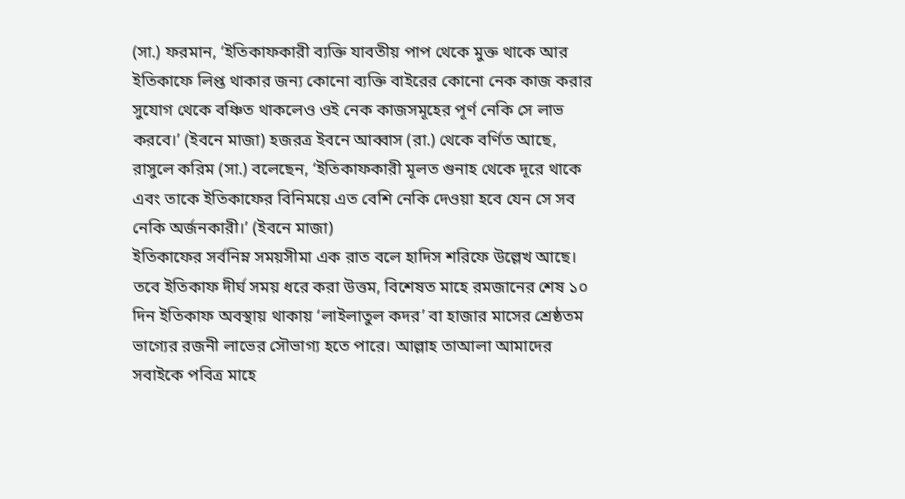(সা.) ফরমান, ‘ইতিকাফকারী ব্যক্তি যাবতীয় পাপ থেকে মুক্ত থাকে আর ইতিকাফে লিপ্ত থাকার জন্য কোনো ব্যক্তি বাইরের কোনো নেক কাজ করার সুযোগ থেকে বঞ্চিত থাকলেও ওই নেক কাজসমূহের পূর্ণ নেকি সে লাভ করবে।’ (ইবনে মাজা) হজরত্র ইবনে আব্বাস (রা.) থেকে বর্ণিত আছে, রাসুলে করিম (সা.) বলেছেন, ‘ইতিকাফকারী মূলত গুনাহ থেকে দূরে থাকে এবং তাকে ইতিকাফের বিনিময়ে এত বেশি নেকি দেওয়া হবে যেন সে সব নেকি অর্জনকারী।’ (ইবনে মাজা)
ইতিকাফের সর্বনিম্ন সময়সীমা এক রাত বলে হাদিস শরিফে উল্লেখ আছে। তবে ইতিকাফ দীর্ঘ সময় ধরে করা উত্তম, বিশেষত মাহে রমজানের শেষ ১০ দিন ইতিকাফ অবস্থায় থাকায় ‘লাইলাতুল কদর’ বা হাজার মাসের শ্রেষ্ঠতম ভাগ্যের রজনী লাভের সৌভাগ্য হতে পারে। আল্লাহ তাআলা আমাদের সবাইকে পবিত্র মাহে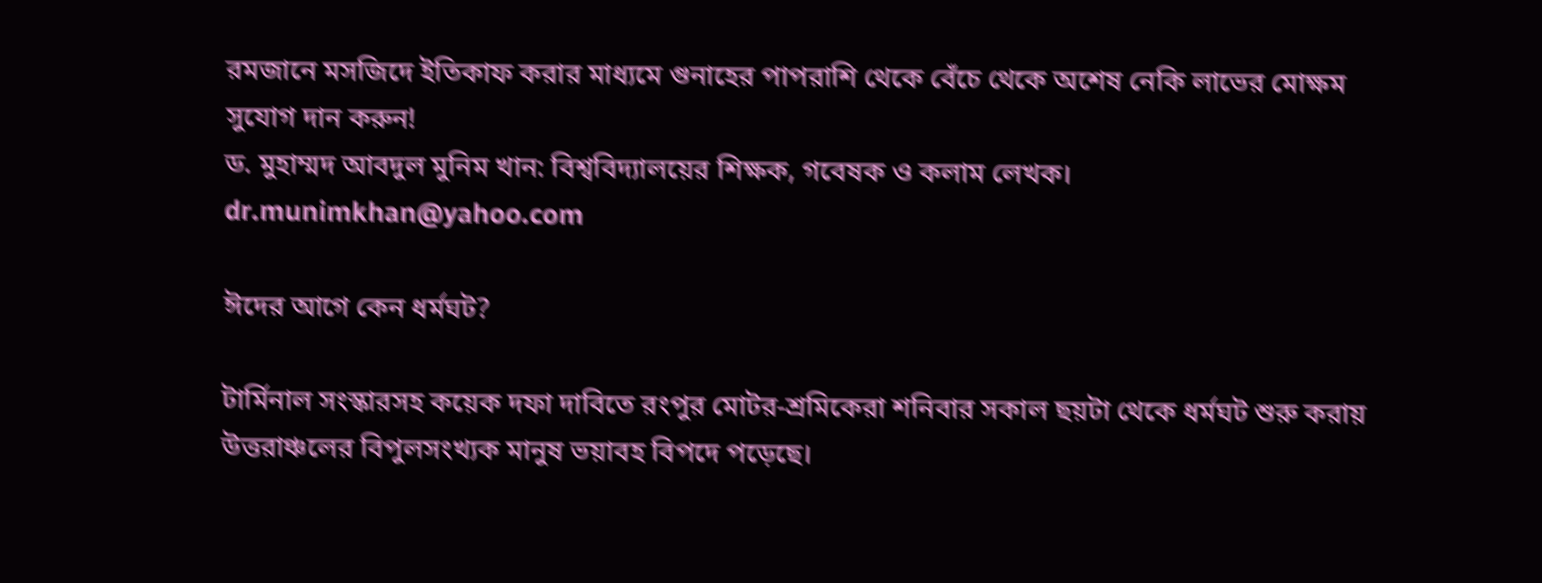রমজানে মসজিদে ইতিকাফ করার মাধ্যমে গুনাহের পাপরাশি থেকে বেঁচে থেকে অশেষ নেকি লাভের মোক্ষম সুযোগ দান করুন!
ড. মুহাম্মদ আবদুল মুনিম খান: বিশ্ববিদ্যালয়ের শিক্ষক, গবেষক ও কলাম লেখক।
dr.munimkhan@yahoo.com

ঈদের আগে কেন ধর্মঘট?

টার্মিনাল সংস্কারসহ কয়েক দফা দাবিতে রংপুর মোটর-শ্রমিকেরা শনিবার সকাল ছয়টা থেকে ধর্মঘট শুরু করায় উত্তরাঞ্চলের বিপুলসংখ্যক মানুষ ভয়াবহ বিপদে পড়েছে।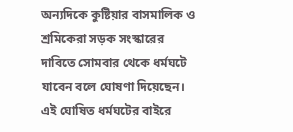অন্যদিকে কুষ্টিয়ার বাসমালিক ও শ্রমিকেরা সড়ক সংস্কারের দাবিতে সোমবার থেকে ধর্মঘটে যাবেন বলে ঘোষণা দিয়েছেন। এই ঘোষিত ধর্মঘটের বাইরে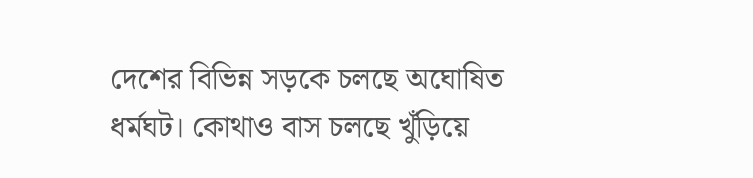দেশের বিভিন্ন সড়কে চলছে অঘোষিত ধর্মঘট। কোথাও বাস চলছে খুঁড়িয়ে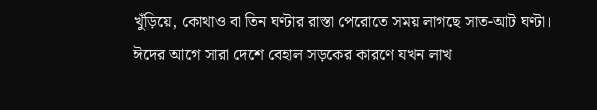খুঁড়িয়ে, কোথাও বা তিন ঘণ্টার রাস্তা পেরোতে সময় লাগছে সাত-আট ঘণ্টা।
ঈদের আগে সারা দেশে বেহাল সড়কের কারণে যখন লাখ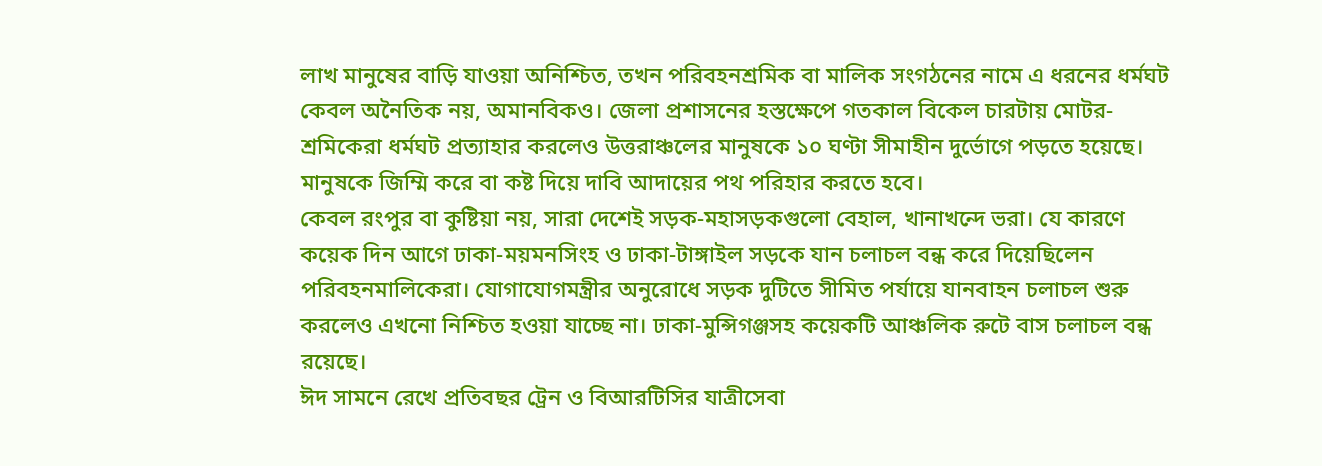লাখ মানুষের বাড়ি যাওয়া অনিশ্চিত, তখন পরিবহনশ্রমিক বা মালিক সংগঠনের নামে এ ধরনের ধর্মঘট কেবল অনৈতিক নয়, অমানবিকও। জেলা প্রশাসনের হস্তক্ষেপে গতকাল বিকেল চারটায় মোটর-শ্রমিকেরা ধর্মঘট প্রত্যাহার করলেও উত্তরাঞ্চলের মানুষকে ১০ ঘণ্টা সীমাহীন দুর্ভোগে পড়তে হয়েছে। মানুষকে জিম্মি করে বা কষ্ট দিয়ে দাবি আদায়ের পথ পরিহার করতে হবে।
কেবল রংপুর বা কুষ্টিয়া নয়, সারা দেশেই সড়ক-মহাসড়কগুলো বেহাল, খানাখন্দে ভরা। যে কারণে কয়েক দিন আগে ঢাকা-ময়মনসিংহ ও ঢাকা-টাঙ্গাইল সড়কে যান চলাচল বন্ধ করে দিয়েছিলেন পরিবহনমালিকেরা। যোগাযোগমন্ত্রীর অনুরোধে সড়ক দুটিতে সীমিত পর্যায়ে যানবাহন চলাচল শুরু করলেও এখনো নিশ্চিত হওয়া যাচ্ছে না। ঢাকা-মুন্সিগঞ্জসহ কয়েকটি আঞ্চলিক রুটে বাস চলাচল বন্ধ রয়েছে।
ঈদ সামনে রেখে প্রতিবছর ট্রেন ও বিআরটিসির যাত্রীসেবা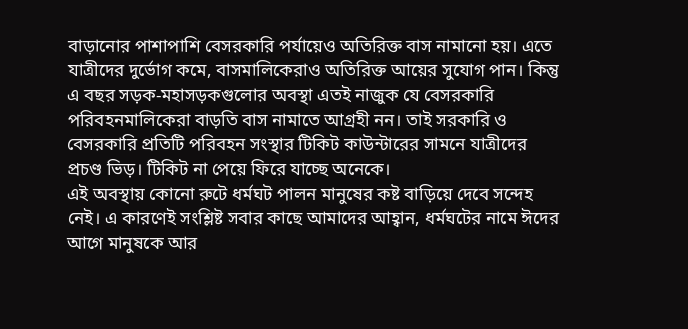বাড়ানোর পাশাপাশি বেসরকারি পর্যায়েও অতিরিক্ত বাস নামানো হয়। এতে যাত্রীদের দুর্ভোগ কমে, বাসমালিকেরাও অতিরিক্ত আয়ের সুযোগ পান। কিন্তু এ বছর সড়ক-মহাসড়কগুলোর অবস্থা এতই নাজুক যে বেসরকারি পরিবহনমালিকেরা বাড়তি বাস নামাতে আগ্রহী নন। তাই সরকারি ও বেসরকারি প্রতিটি পরিবহন সংস্থার টিকিট কাউন্টারের সামনে যাত্রীদের প্রচণ্ড ভিড়। টিকিট না পেয়ে ফিরে যাচ্ছে অনেকে।
এই অবস্থায় কোনো রুটে ধর্মঘট পালন মানুষের কষ্ট বাড়িয়ে দেবে সন্দেহ নেই। এ কারণেই সংশ্লিষ্ট সবার কাছে আমাদের আহ্বান, ধর্মঘটের নামে ঈদের আগে মানুষকে আর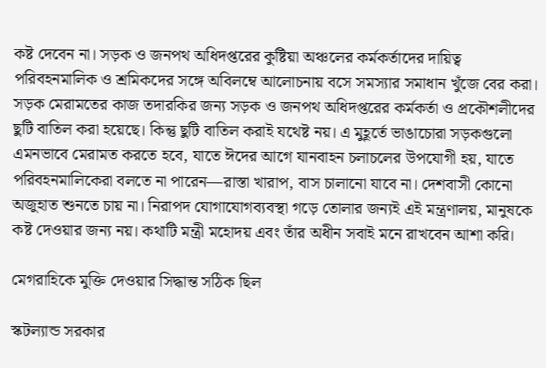কষ্ট দেবেন না। সড়ক ও জনপথ অধিদপ্তরের কুষ্টিয়া অঞ্চলের কর্মকর্তাদের দায়িত্ব পরিবহনমালিক ও শ্রমিকদের সঙ্গে অবিলম্বে আলোচনায় বসে সমস্যার সমাধান খুঁজে বের করা।
সড়ক মেরামতের কাজ তদারকির জন্য সড়ক ও জনপথ অধিদপ্তরের কর্মকর্তা ও প্রকৌশলীদের ছুটি বাতিল করা হয়েছে। কিন্তু ছুটি বাতিল করাই যথেষ্ট নয়। এ মুহূর্তে ভাঙাচোরা সড়কগুলো এমনভাবে মেরামত করতে হবে, যাতে ঈদের আগে যানবাহন চলাচলের উপযোগী হয়, যাতে পরিবহনমালিকেরা বলতে না পারেন—রাস্তা খারাপ, বাস চালানো যাবে না। দেশবাসী কোনো অজুহাত শুনতে চায় না। নিরাপদ যোগাযোগব্যবস্থা গড়ে তোলার জন্যই এই মন্ত্রণালয়, মানুষকে কষ্ট দেওয়ার জন্য নয়। কথাটি মন্ত্রী মহোদয় এবং তাঁর অধীন সবাই মনে রাখবেন আশা করি।

মেগরাহিকে মুক্তি দেওয়ার সিদ্ধান্ত সঠিক ছিল

স্কটল্যান্ড সরকার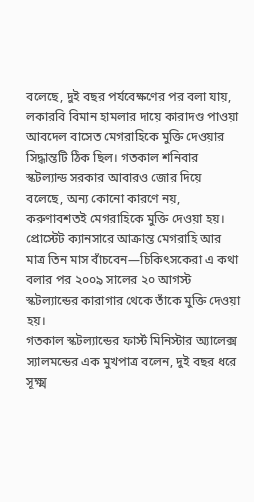বলেছে, দুই বছর পর্যবেক্ষণের পর বলা যায়, লকারবি বিমান হামলার দায়ে কারাদণ্ড পাওয়া আবদেল বাসেত মেগরাহিকে মুক্তি দেওয়ার সিদ্ধান্তটি ঠিক ছিল। গতকাল শনিবার স্কটল্যান্ড সরকার আবারও জোর দিয়ে বলেছে, অন্য কোনো কারণে নয়, করুণাবশতই মেগরাহিকে মুক্তি দেওয়া হয়।
প্রোস্টেট ক্যানসারে আক্রান্ত মেগরাহি আর মাত্র তিন মাস বাঁচবেন—চিকিৎসকেরা এ কথা বলার পর ২০০৯ সালের ২০ আগস্ট স্কটল্যান্ডের কারাগার থেকে তাঁকে মুক্তি দেওয়া হয়।
গতকাল স্কটল্যান্ডের ফার্স্ট মিনিস্টার অ্যালেক্স স্যালমন্ডের এক মুখপাত্র বলেন, দুই বছর ধরে সূক্ষ্ম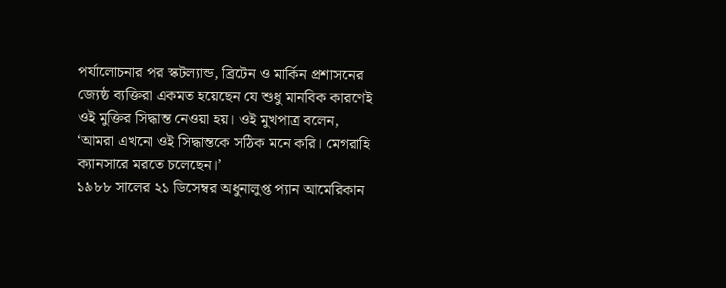পর্যালোচনার পর স্কটল্যান্ড, ব্রিটেন ও মার্কিন প্রশাসনের জ্যেষ্ঠ ব্যক্তিরা একমত হয়েছেন যে শুধু মানবিক কারণেই ওই মুক্তির সিদ্ধান্ত নেওয়া হয়। ওই মুখপাত্র বলেন, ‘আমরা এখনো ওই সিদ্ধান্তকে সঠিক মনে করি। মেগরাহি ক্যানসারে মরতে চলেছেন।’
১৯৮৮ সালের ২১ ডিসেম্বর অধুনালুপ্ত প্যান আমেরিকান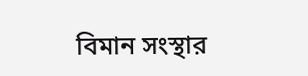বিমান সংস্থার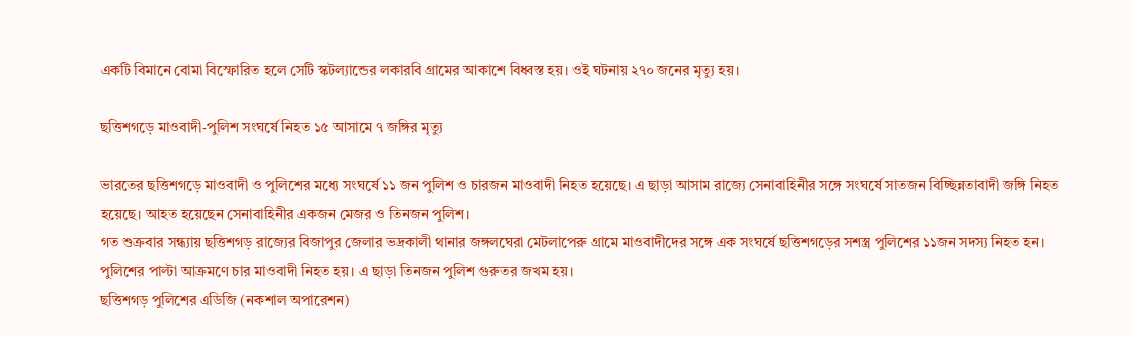একটি বিমানে বোমা বিস্ফোরিত হলে সেটি স্কটল্যান্ডের লকারবি গ্রামের আকাশে বিধ্বস্ত হয়। ওই ঘটনায় ২৭০ জনের মৃত্যু হয়।

ছত্তিশগড়ে মাওবাদী-পুলিশ সংঘর্ষে নিহত ১৫ আসামে ৭ জঙ্গির মৃত্যু

ভারতের ছত্তিশগড়ে মাওবাদী ও পুলিশের মধ্যে সংঘর্ষে ১১ জন পুলিশ ও চারজন মাওবাদী নিহত হয়েছে। এ ছাড়া আসাম রাজ্যে সেনাবাহিনীর সঙ্গে সংঘর্ষে সাতজন বিচ্ছিন্নতাবাদী জঙ্গি নিহত হয়েছে। আহত হয়েছেন সেনাবাহিনীর একজন মেজর ও তিনজন পুলিশ।
গত শুক্রবার সন্ধ্যায় ছত্তিশগড় রাজ্যের বিজাপুর জেলার ভদ্রকালী থানার জঙ্গলঘেরা মেটলাপেরু গ্রামে মাওবাদীদের সঙ্গে এক সংঘর্ষে ছত্তিশগড়ের সশস্ত্র পুলিশের ১১জন সদস্য নিহত হন। পুলিশের পাল্টা আক্রমণে চার মাওবাদী নিহত হয়। এ ছাড়া তিনজন পুলিশ গুরুতর জখম হয়।
ছত্তিশগড় পুলিশের এডিজি (নকশাল অপারেশন)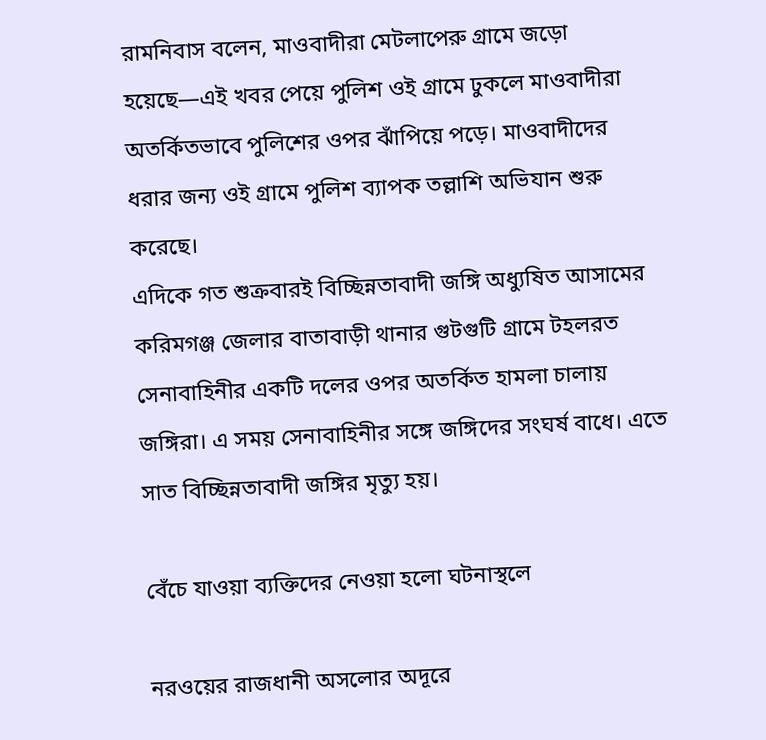রামনিবাস বলেন, মাওবাদীরা মেটলাপেরু গ্রামে জড়ো হয়েছে—এই খবর পেয়ে পুলিশ ওই গ্রামে ঢুকলে মাওবাদীরা অতর্কিতভাবে পুলিশের ওপর ঝাঁপিয়ে পড়ে। মাওবাদীদের ধরার জন্য ওই গ্রামে পুলিশ ব্যাপক তল্লাশি অভিযান শুরু করেছে।
এদিকে গত শুক্রবারই বিচ্ছিন্নতাবাদী জঙ্গি অধ্যুষিত আসামের করিমগঞ্জ জেলার বাতাবাড়ী থানার গুটগুটি গ্রামে টহলরত সেনাবাহিনীর একটি দলের ওপর অতর্কিত হামলা চালায় জঙ্গিরা। এ সময় সেনাবাহিনীর সঙ্গে জঙ্গিদের সংঘর্ষ বাধে। এতে সাত বিচ্ছিন্নতাবাদী জঙ্গির মৃত্যু হয়।

বেঁচে যাওয়া ব্যক্তিদের নেওয়া হলো ঘটনাস্থলে

নরওয়ের রাজধানী অসলোর অদূরে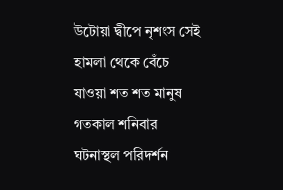উটোয়া দ্বীপে নৃশংস সেই হামলা থেকে বেঁচে যাওয়া শত শত মানুষ গতকাল শনিবার ঘটনাস্থল পরিদর্শন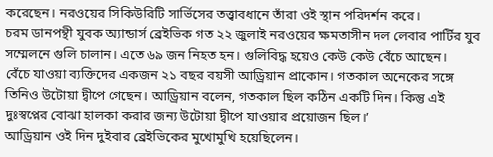করেছেন। নরওয়ের সিকিউরিটি সার্ভিসের তত্ত্বাবধানে তাঁরা ওই স্থান পরিদর্শন করে।
চরম ডানপন্থী যুবক অ্যান্ডার্স ব্রেইভিক গত ২২ জুলাই নরওয়ের ক্ষমতাসীন দল লেবার পার্টির যুব সম্মেলনে গুলি চালান। এতে ৬৯ জন নিহত হন। গুলিবিদ্ধ হয়েও কেউ কেউ বেঁচে আছেন।
বেঁচে যাওয়া ব্যক্তিদের একজন ২১ বছর বয়সী আড্রিয়ান প্রাকোন। গতকাল অনেকের সঙ্গে তিনিও উটোয়া দ্বীপে গেছেন। আড্রিয়ান বলেন, গতকাল ছিল কঠিন একটি দিন। কিন্তু এই দুঃস্বপ্নের বোঝা হালকা করার জন্য উটোয়া দ্বীপে যাওয়ার প্রয়োজন ছিল।’
আড্রিয়ান ওই দিন দুইবার ব্রেইভিকের মুখোমুখি হয়েছিলেন।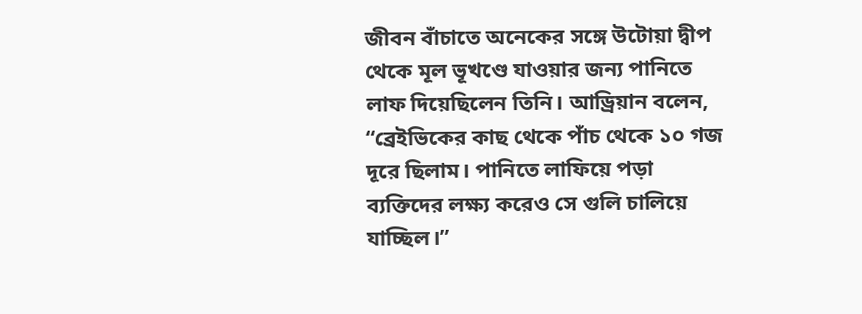জীবন বাঁচাতে অনেকের সঙ্গে উটোয়া দ্বীপ থেকে মূল ভূখণ্ডে যাওয়ার জন্য পানিতে লাফ দিয়েছিলেন তিনি। আড্রিয়ান বলেন, “ব্রেইভিকের কাছ থেকে পাঁচ থেকে ১০ গজ দূরে ছিলাম। পানিতে লাফিয়ে পড়া ব্যক্তিদের লক্ষ্য করেও সে গুলি চালিয়ে যাচ্ছিল।”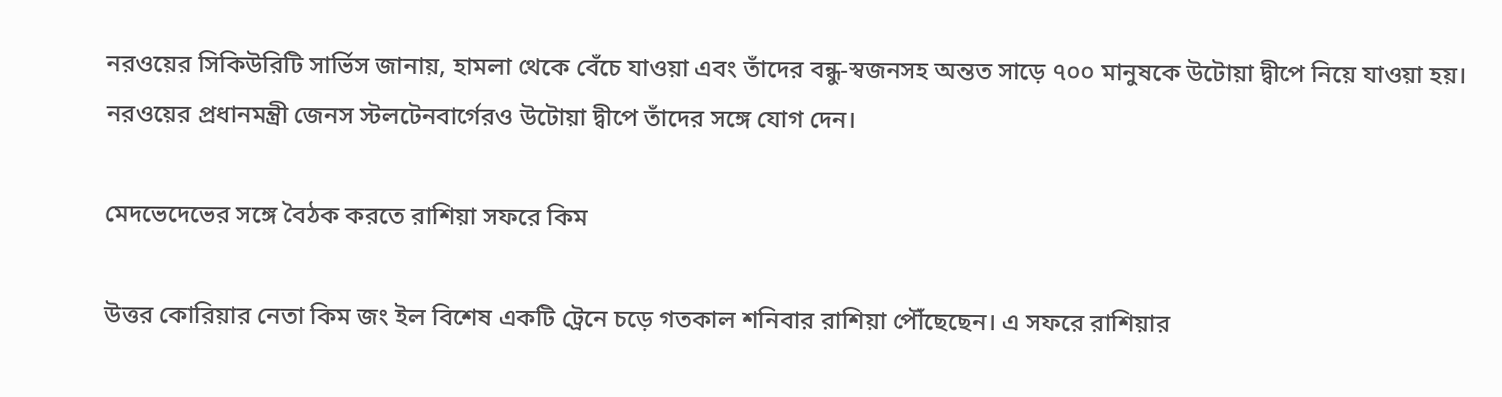নরওয়ের সিকিউরিটি সার্ভিস জানায়, হামলা থেকে বেঁচে যাওয়া এবং তাঁদের বন্ধু-স্বজনসহ অন্তত সাড়ে ৭০০ মানুষকে উটোয়া দ্বীপে নিয়ে যাওয়া হয়। নরওয়ের প্রধানমন্ত্রী জেনস স্টলটেনবার্গেরও উটোয়া দ্বীপে তাঁদের সঙ্গে যোগ দেন।

মেদভেদেভের সঙ্গে বৈঠক করতে রাশিয়া সফরে কিম

উত্তর কোরিয়ার নেতা কিম জং ইল বিশেষ একটি ট্রেনে চড়ে গতকাল শনিবার রাশিয়া পৌঁছেছেন। এ সফরে রাশিয়ার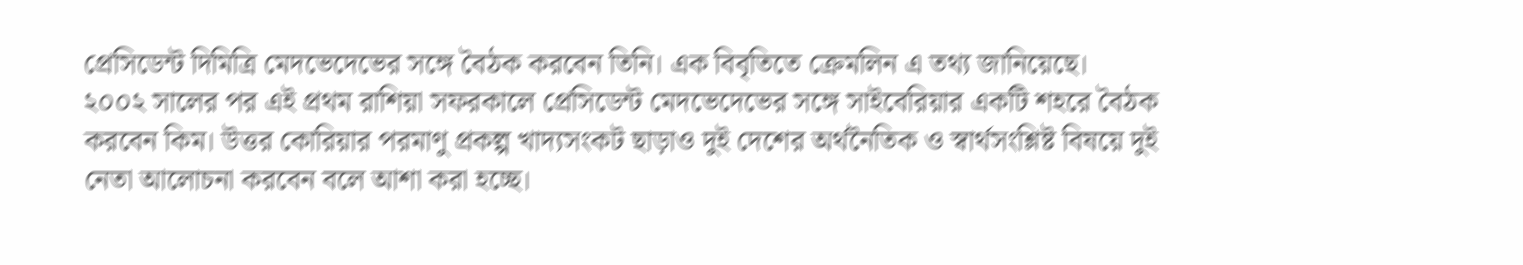প্রেসিডেন্ট দিমিত্রি মেদভেদেভের সঙ্গে বৈঠক করবেন তিনি। এক বিবৃতিতে ক্রেমলিন এ তথ্য জানিয়েছে।
২০০২ সালের পর এই প্রথম রাশিয়া সফরকালে প্রেসিডেন্ট মেদভেদেভের সঙ্গে সাইবেরিয়ার একটি শহরে বৈঠক করবেন কিম। উত্তর কোরিয়ার পরমাণু প্রকল্প খাদ্যসংকট ছাড়াও দুই দেশের অর্থনৈতিক ও স্বার্থসংশ্লিষ্ট বিষয়ে দুই নেতা আলোচনা করবেন বলে আশা করা হচ্ছে।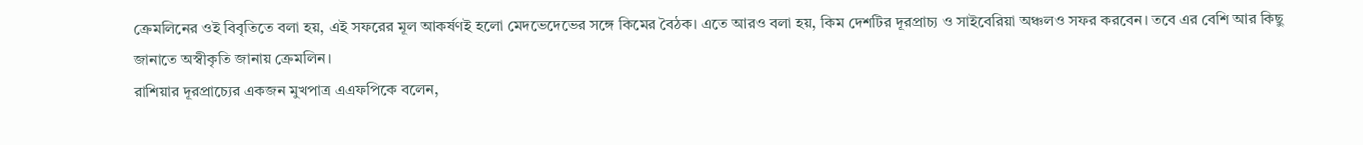ক্রেমলিনের ওই বিবৃতিতে বলা হয়, এই সফরের মূল আকর্ষণই হলো মেদভেদেভের সঙ্গে কিমের বৈঠক। এতে আরও বলা হয়, কিম দেশটির দূরপ্রাচ্য ও সাইবেরিয়া অঞ্চলও সফর করবেন। তবে এর বেশি আর কিছু জানাতে অস্বীকৃতি জানায় ক্রেমলিন।
রাশিয়ার দূরপ্রাচ্যের একজন মুখপাত্র এএফপিকে বলেন,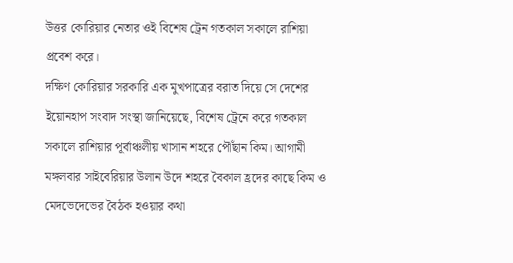উত্তর কোরিয়ার নেতার ওই বিশেষ ট্রেন গতকাল সকালে রাশিয়া প্রবেশ করে।
দক্ষিণ কোরিয়ার সরকারি এক মুখপাত্রের বরাত দিয়ে সে দেশের ইয়োনহাপ সংবাদ সংস্থা জানিয়েছে, বিশেষ ট্রেনে করে গতকাল সকালে রাশিয়ার পূর্বাঞ্চলীয় খাসান শহরে পৌঁছান কিম। আগামী মঙ্গলবার সাইবেরিয়ার উলান উদে শহরে বৈকাল হ্রদের কাছে কিম ও মেদভেদেভের বৈঠক হওয়ার কথা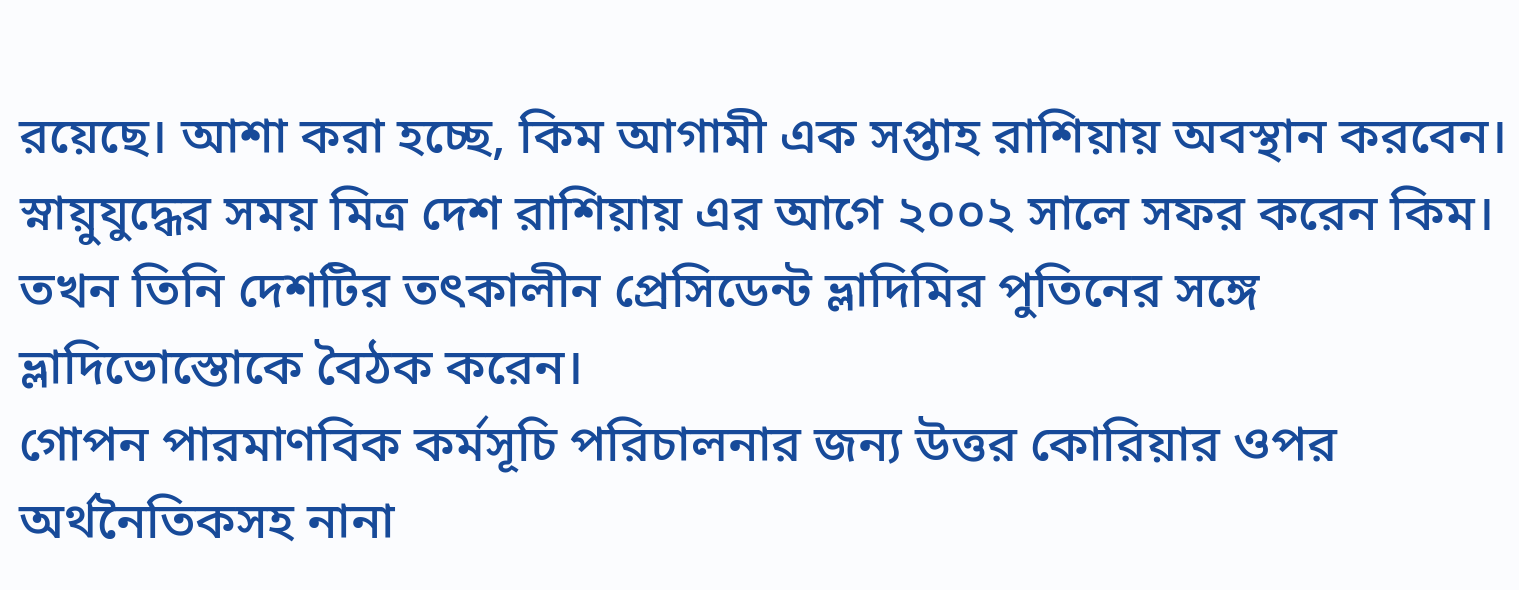রয়েছে। আশা করা হচ্ছে, কিম আগামী এক সপ্তাহ রাশিয়ায় অবস্থান করবেন। স্নায়ুযুদ্ধের সময় মিত্র দেশ রাশিয়ায় এর আগে ২০০২ সালে সফর করেন কিম। তখন তিনি দেশটির তৎকালীন প্রেসিডেন্ট ভ্লাদিমির পুতিনের সঙ্গে ভ্লাদিভোস্তোকে বৈঠক করেন।
গোপন পারমাণবিক কর্মসূচি পরিচালনার জন্য উত্তর কোরিয়ার ওপর অর্থনৈতিকসহ নানা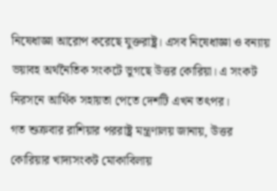নিষেধাজ্ঞা আরোপ করেছে যুক্তরাষ্ট্র। এসব নিষেধাজ্ঞা ও বন্যায় ভয়াবহ অর্থনৈতিক সংকটে ভুগছে উত্তর কোরিয়া। এ সংকট নিরসনে আর্থিক সহায়তা পেতে দেশটি এখন তৎপর।
গত শুক্রবার রাশিয়ার পররাষ্ট্র মন্ত্রণালয় জানায়, উত্তর কোরিয়ার খাদ্যসংকট মোকাবিলায়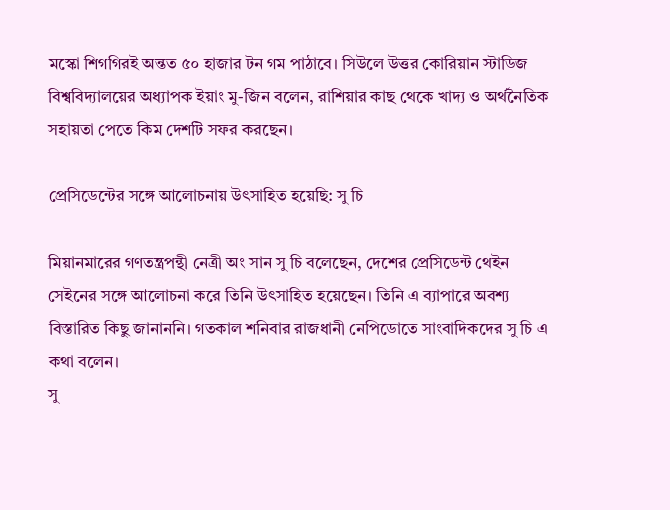মস্কো শিগগিরই অন্তত ৫০ হাজার টন গম পাঠাবে। সিউলে উত্তর কোরিয়ান স্টাডিজ বিশ্ববিদ্যালয়ের অধ্যাপক ইয়াং মু-জিন বলেন, রাশিয়ার কাছ থেকে খাদ্য ও অর্থনৈতিক সহায়তা পেতে কিম দেশটি সফর করছেন।

প্রেসিডেন্টের সঙ্গে আলোচনায় উৎসাহিত হয়েছি: সু চি

মিয়ানমারের গণতন্ত্রপন্থী নেত্রী অং সান সু চি বলেছেন, দেশের প্রেসিডেন্ট থেইন সেইনের সঙ্গে আলোচনা করে তিনি উৎসাহিত হয়েছেন। তিনি এ ব্যাপারে অবশ্য বিস্তারিত কিছু জানাননি। গতকাল শনিবার রাজধানী নেপিডোতে সাংবাদিকদের সু চি এ কথা বলেন।
সু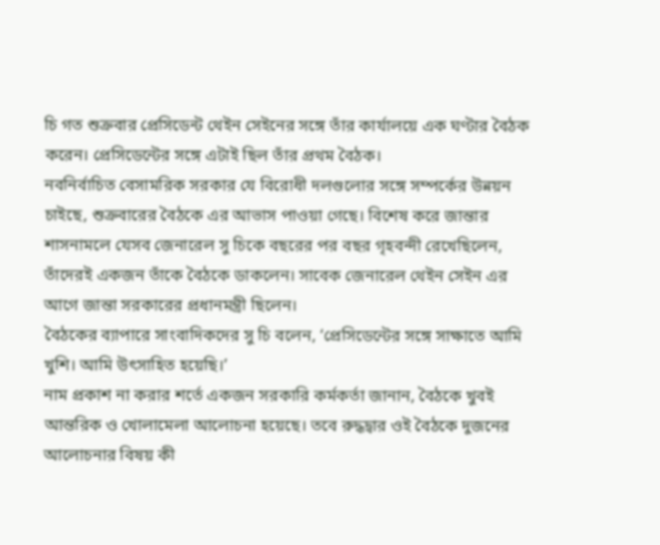চি গত শুক্রবার প্রেসিডেন্ট থেইন সেইনের সঙ্গে তাঁর কার্যালয়ে এক ঘণ্টার বৈঠক করেন। প্রেসিডেন্টের সঙ্গে এটাই ছিল তাঁর প্রথম বৈঠক।
নবনির্বাচিত বেসামরিক সরকার যে বিরোধী দলগুলোর সঙ্গে সম্পর্কের উন্নয়ন চাইছে, শুক্রবারের বৈঠকে এর আভাস পাওয়া গেছে। বিশেষ করে জান্তার শাসনামলে যেসব জেনারেল সু চিকে বছরের পর বছর গৃহবন্দী রেখেছিলেন, তাঁদেরই একজন তাঁকে বৈঠকে ডাকলেন। সাবেক জেনারেল থেইন সেইন এর আগে জান্তা সরকারের প্রধানমন্ত্রী ছিলেন।
বৈঠকের ব্যাপারে সাংবাদিকদের সু চি বলেন, ‘প্রেসিডেন্টের সঙ্গে সাক্ষাতে আমি খুশি। আমি উৎসাহিত হয়েছি।’
নাম প্রকাশ না করার শর্তে একজন সরকারি কর্মকর্তা জানান, বৈঠকে খুবই আন্তরিক ও খোলামেলা আলোচনা হয়েছে। তবে রুদ্ধদ্বার ওই বৈঠকে দুজনের আলোচনার বিষয় কী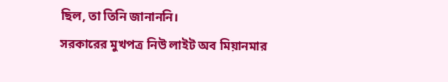ছিল, তা তিনি জানাননি।
সরকারের মুখপত্র নিউ লাইট অব মিয়ানমার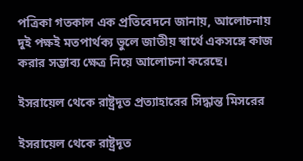পত্রিকা গতকাল এক প্রতিবেদনে জানায়, আলোচনায় দুই পক্ষই মতপার্থক্য ভুলে জাতীয় স্বার্থে একসঙ্গে কাজ করার সম্ভাব্য ক্ষেত্র নিয়ে আলোচনা করেছে।

ইসরায়েল থেকে রাষ্ট্রদূত প্রত্যাহারের সিদ্ধান্ত মিসরের

ইসরায়েল থেকে রাষ্ট্রদূত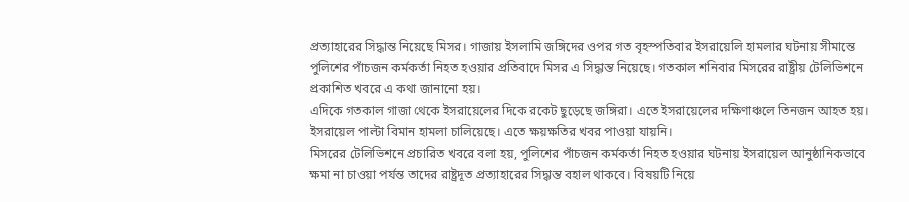প্রত্যাহারের সিদ্ধান্ত নিয়েছে মিসর। গাজায় ইসলামি জঙ্গিদের ওপর গত বৃহস্পতিবার ইসরায়েলি হামলার ঘটনায় সীমান্তে পুলিশের পাঁচজন কর্মকর্তা নিহত হওয়ার প্রতিবাদে মিসর এ সিদ্ধান্ত নিয়েছে। গতকাল শনিবার মিসরের রাষ্ট্রীয় টেলিভিশনে প্রকাশিত খবরে এ কথা জানানো হয়।
এদিকে গতকাল গাজা থেকে ইসরায়েলের দিকে রকেট ছুড়েছে জঙ্গিরা। এতে ইসরায়েলের দক্ষিণাঞ্চলে তিনজন আহত হয়। ইসরায়েল পাল্টা বিমান হামলা চালিয়েছে। এতে ক্ষয়ক্ষতির খবর পাওয়া যায়নি।
মিসরের টেলিভিশনে প্রচারিত খবরে বলা হয়, পুলিশের পাঁচজন কর্মকর্তা নিহত হওয়ার ঘটনায় ইসরায়েল আনুষ্ঠানিকভাবে ক্ষমা না চাওয়া পর্যন্ত তাদের রাষ্ট্রদূত প্রত্যাহারের সিদ্ধান্ত বহাল থাকবে। বিষয়টি নিয়ে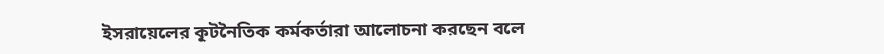ইসরায়েলের কূটনৈতিক কর্মকর্তারা আলোচনা করছেন বলে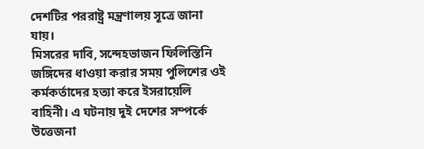দেশটির পররাষ্ট্র মন্ত্রণালয় সূত্রে জানা যায়।
মিসরের দাবি, সন্দেহভাজন ফিলিস্তিনি জঙ্গিদের ধাওয়া করার সময় পুলিশের ওই কর্মকর্তাদের হত্যা করে ইসরায়েলি বাহিনী। এ ঘটনায় দুই দেশের সম্পর্কে উত্তেজনা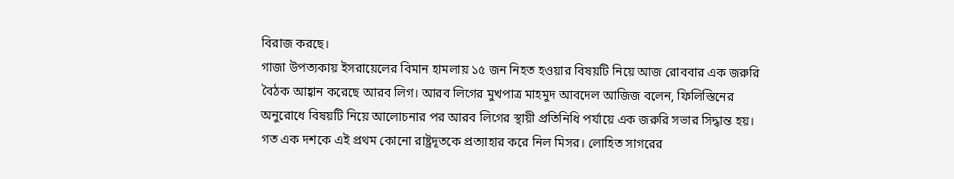বিরাজ করছে।
গাজা উপত্যকায় ইসরায়েলের বিমান হামলায় ১৫ জন নিহত হওয়ার বিষয়টি নিয়ে আজ রোববার এক জরুরি বৈঠক আহ্বান করেছে আরব লিগ। আরব লিগের মুখপাত্র মাহমুদ আবদেল আজিজ বলেন, ফিলিস্তিনের অনুরোধে বিষয়টি নিয়ে আলোচনার পর আরব লিগের স্থায়ী প্রতিনিধি পর্যায়ে এক জরুরি সভার সিদ্ধান্ত হয়।
গত এক দশকে এই প্রথম কোনো রাষ্ট্রদূতকে প্রত্যাহার করে নিল মিসর। লোহিত সাগরের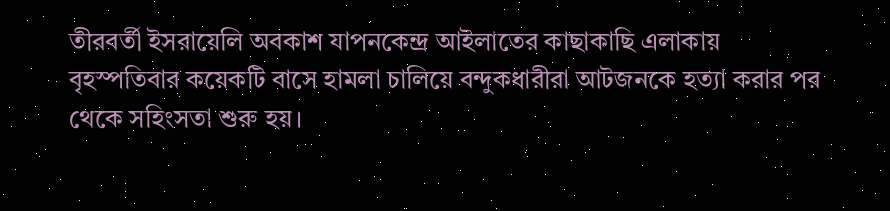তীরবর্তী ইসরায়েলি অবকাশ যাপনকেন্দ্র আইলাতের কাছাকাছি এলাকায় বৃহস্পতিবার কয়েকটি বাসে হামলা চালিয়ে বন্দুকধারীরা আটজনকে হত্যা করার পর থেকে সহিংসতা শুরু হয়।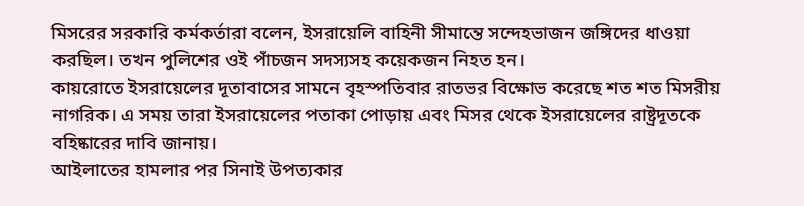মিসরের সরকারি কর্মকর্তারা বলেন, ইসরায়েলি বাহিনী সীমান্তে সন্দেহভাজন জঙ্গিদের ধাওয়া করছিল। তখন পুলিশের ওই পাঁচজন সদস্যসহ কয়েকজন নিহত হন।
কায়রোতে ইসরায়েলের দূতাবাসের সামনে বৃহস্পতিবার রাতভর বিক্ষোভ করেছে শত শত মিসরীয় নাগরিক। এ সময় তারা ইসরায়েলের পতাকা পোড়ায় এবং মিসর থেকে ইসরায়েলের রাষ্ট্রদূতকে বহিষ্কারের দাবি জানায়।
আইলাতের হামলার পর সিনাই উপত্যকার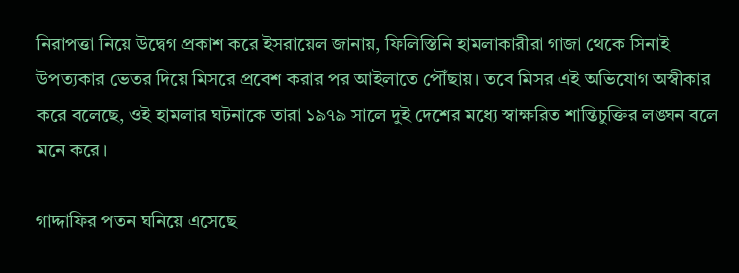নিরাপত্তা নিয়ে উদ্বেগ প্রকাশ করে ইসরায়েল জানায়, ফিলিস্তিনি হামলাকারীরা গাজা থেকে সিনাই উপত্যকার ভেতর দিয়ে মিসরে প্রবেশ করার পর আইলাতে পৌঁছায়। তবে মিসর এই অভিযোগ অস্বীকার করে বলেছে, ওই হামলার ঘটনাকে তারা ১৯৭৯ সালে দুই দেশের মধ্যে স্বাক্ষরিত শান্তিচুক্তির লঙ্ঘন বলে মনে করে।

গাদ্দাফির পতন ঘনিয়ে এসেছে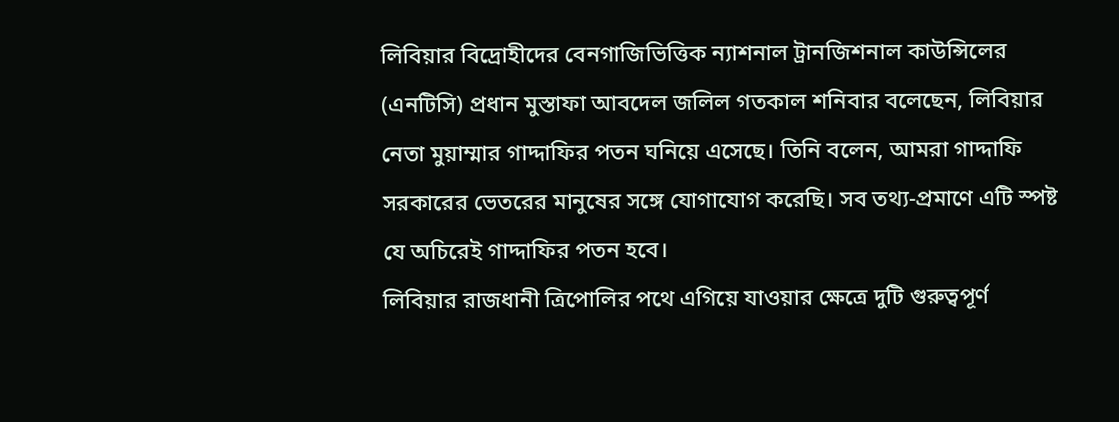লিবিয়ার বিদ্রোহীদের বেনগাজিভিত্তিক ন্যাশনাল ট্রানজিশনাল কাউন্সিলের (এনটিসি) প্রধান মুস্তাফা আবদেল জলিল গতকাল শনিবার বলেছেন, লিবিয়ার নেতা মুয়াম্মার গাদ্দাফির পতন ঘনিয়ে এসেছে। তিনি বলেন, আমরা গাদ্দাফি সরকারের ভেতরের মানুষের সঙ্গে যোগাযোগ করেছি। সব তথ্য-প্রমাণে এটি স্পষ্ট যে অচিরেই গাদ্দাফির পতন হবে।
লিবিয়ার রাজধানী ত্রিপোলির পথে এগিয়ে যাওয়ার ক্ষেত্রে দুটি গুরুত্বপূর্ণ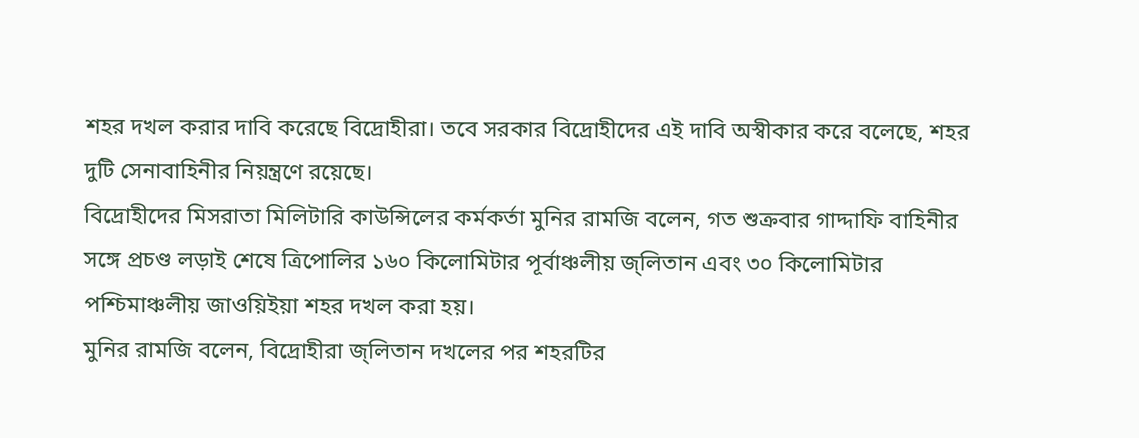শহর দখল করার দাবি করেছে বিদ্রোহীরা। তবে সরকার বিদ্রোহীদের এই দাবি অস্বীকার করে বলেছে, শহর দুটি সেনাবাহিনীর নিয়ন্ত্রণে রয়েছে।
বিদ্রোহীদের মিসরাতা মিলিটারি কাউন্সিলের কর্মকর্তা মুনির রামজি বলেন, গত শুক্রবার গাদ্দাফি বাহিনীর সঙ্গে প্রচণ্ড লড়াই শেষে ত্রিপোলির ১৬০ কিলোমিটার পূর্বাঞ্চলীয় জ্লিতান এবং ৩০ কিলোমিটার পশ্চিমাঞ্চলীয় জাওয়িইয়া শহর দখল করা হয়।
মুনির রামজি বলেন, বিদ্রোহীরা জ্লিতান দখলের পর শহরটির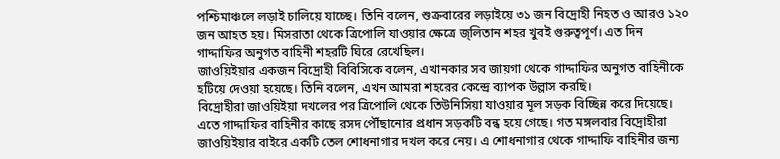পশ্চিমাঞ্চলে লড়াই চালিয়ে যাচ্ছে। তিনি বলেন, শুক্রবারের লড়াইয়ে ৩১ জন বিদ্রোহী নিহত ও আরও ১২০ জন আহত হয়। মিসরাতা থেকে ত্রিপোলি যাওয়ার ক্ষেত্রে জ্লিতান শহর খুবই গুরুত্বপূর্ণ। এত দিন গাদ্দাফির অনুগত বাহিনী শহরটি ঘিরে রেখেছিল।
জাওয়িইয়ার একজন বিদ্রোহী বিবিসিকে বলেন, এখানকার সব জায়গা থেকে গাদ্দাফির অনুগত বাহিনীকে হটিয়ে দেওয়া হয়েছে। তিনি বলেন, এখন আমরা শহরের কেন্দ্রে ব্যাপক উল্লাস করছি।
বিদ্রোহীরা জাওয়িইয়া দখলের পর ত্রিপোলি থেকে তিউনিসিয়া যাওয়ার মূল সড়ক বিচ্ছিন্ন করে দিয়েছে। এতে গাদ্দাফির বাহিনীর কাছে রসদ পৌঁছানোর প্রধান সড়কটি বন্ধ হয়ে গেছে। গত মঙ্গলবার বিদ্রোহীরা জাওয়িইয়ার বাইরে একটি তেল শোধনাগার দখল করে নেয়। এ শোধনাগার থেকে গাদ্দাফি বাহিনীর জন্য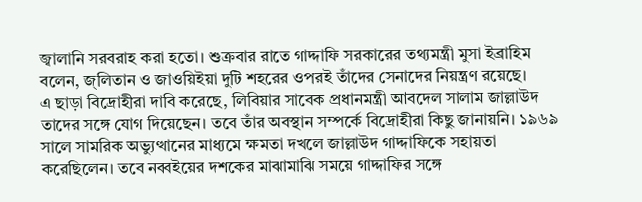জ্বালানি সরবরাহ করা হতো। শুক্রবার রাতে গাদ্দাফি সরকারের তথ্যমন্ত্রী মুসা ইব্রাহিম বলেন, জ্লিতান ও জাওয়িইয়া দুটি শহরের ওপরই তাঁদের সেনাদের নিয়ন্ত্রণ রয়েছে।
এ ছাড়া বিদ্রোহীরা দাবি করেছে, লিবিয়ার সাবেক প্রধানমন্ত্রী আবদেল সালাম জাল্লাউদ তাদের সঙ্গে যোগ দিয়েছেন। তবে তাঁর অবস্থান সম্পর্কে বিদ্রোহীরা কিছু জানায়নি। ১৯৬৯ সালে সামরিক অভ্যুত্থানের মাধ্যমে ক্ষমতা দখলে জাল্লাউদ গাদ্দাফিকে সহায়তা করেছিলেন। তবে নব্বইয়ের দশকের মাঝামাঝি সময়ে গাদ্দাফির সঙ্গে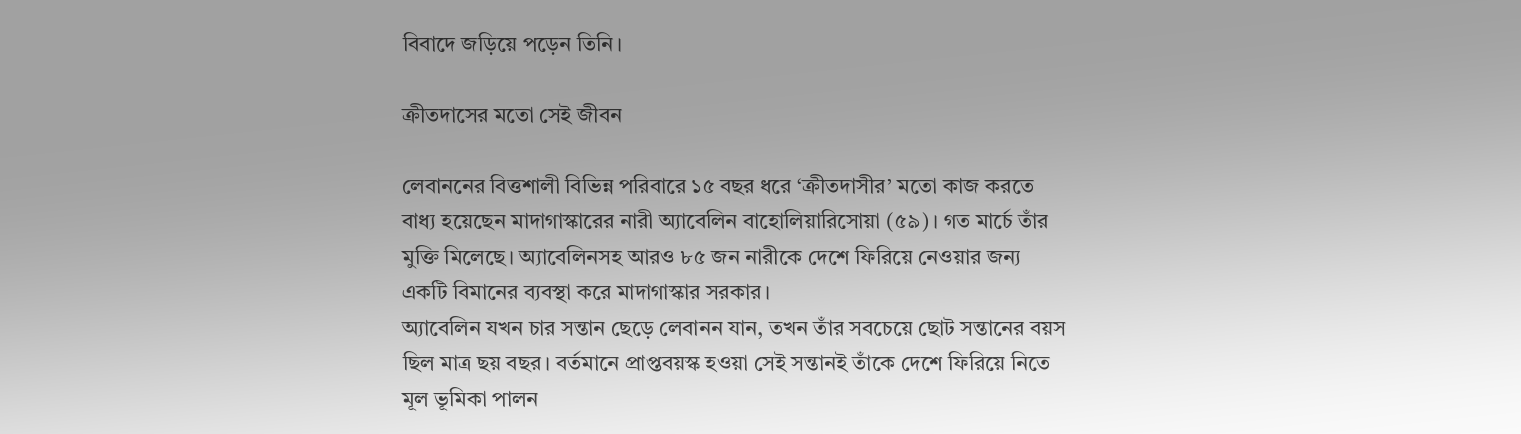বিবাদে জড়িয়ে পড়েন তিনি।

ক্রীতদাসের মতো সেই জীবন

লেবাননের বিত্তশালী বিভিন্ন পরিবারে ১৫ বছর ধরে ‘ক্রীতদাসীর’ মতো কাজ করতে বাধ্য হয়েছেন মাদাগাস্কারের নারী অ্যাবেলিন বাহোলিয়ারিসোয়া (৫৯)। গত মার্চে তাঁর মুক্তি মিলেছে। অ্যাবেলিনসহ আরও ৮৫ জন নারীকে দেশে ফিরিয়ে নেওয়ার জন্য একটি বিমানের ব্যবস্থা করে মাদাগাস্কার সরকার।
অ্যাবেলিন যখন চার সন্তান ছেড়ে লেবানন যান, তখন তাঁর সবচেয়ে ছোট সন্তানের বয়স ছিল মাত্র ছয় বছর। বর্তমানে প্রাপ্তবয়স্ক হওয়া সেই সন্তানই তাঁকে দেশে ফিরিয়ে নিতে মূল ভূমিকা পালন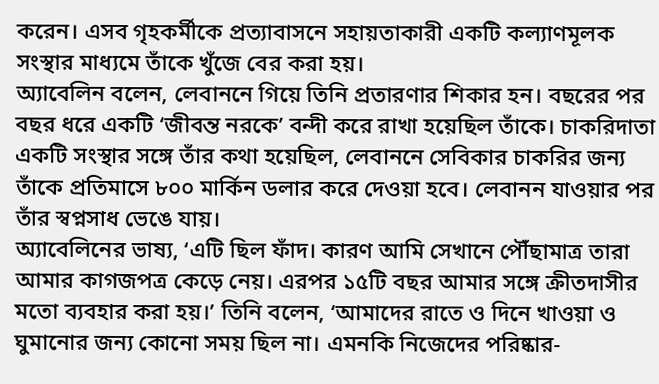করেন। এসব গৃহকর্মীকে প্রত্যাবাসনে সহায়তাকারী একটি কল্যাণমূলক সংস্থার মাধ্যমে তাঁকে খুঁজে বের করা হয়।
অ্যাবেলিন বলেন, লেবাননে গিয়ে তিনি প্রতারণার শিকার হন। বছরের পর বছর ধরে একটি ‘জীবন্ত নরকে’ বন্দী করে রাখা হয়েছিল তাঁকে। চাকরিদাতা একটি সংস্থার সঙ্গে তাঁর কথা হয়েছিল, লেবাননে সেবিকার চাকরির জন্য তাঁকে প্রতিমাসে ৮০০ মার্কিন ডলার করে দেওয়া হবে। লেবানন যাওয়ার পর তাঁর স্বপ্নসাধ ভেঙে যায়।
অ্যাবেলিনের ভাষ্য, ‘এটি ছিল ফাঁদ। কারণ আমি সেখানে পৌঁছামাত্র তারা আমার কাগজপত্র কেড়ে নেয়। এরপর ১৫টি বছর আমার সঙ্গে ক্রীতদাসীর মতো ব্যবহার করা হয়।’ তিনি বলেন, ‘আমাদের রাতে ও দিনে খাওয়া ও ঘুমানোর জন্য কোনো সময় ছিল না। এমনকি নিজেদের পরিষ্কার-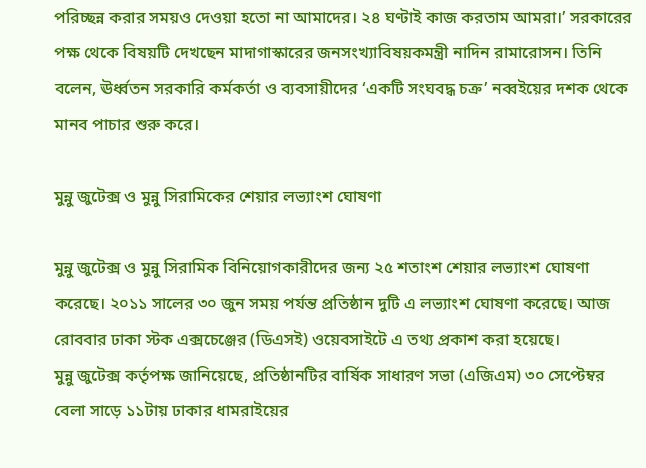পরিচ্ছন্ন করার সময়ও দেওয়া হতো না আমাদের। ২৪ ঘণ্টাই কাজ করতাম আমরা।’ সরকারের পক্ষ থেকে বিষয়টি দেখছেন মাদাগাস্কারের জনসংখ্যাবিষয়কমন্ত্রী নাদিন রামারোসন। তিনি বলেন, ঊর্ধ্বতন সরকারি কর্মকর্তা ও ব্যবসায়ীদের ‘একটি সংঘবদ্ধ চক্র’ নব্বইয়ের দশক থেকে মানব পাচার শুরু করে।

মুন্নু জুটেক্স ও মুন্নু সিরামিকের শেয়ার লভ্যাংশ ঘোষণা

মুন্নু জুটেক্স ও মুন্নু সিরামিক বিনিয়োগকারীদের জন্য ২৫ শতাংশ শেয়ার লভ্যাংশ ঘোষণা করেছে। ২০১১ সালের ৩০ জুন সময় পর্যন্ত প্রতিষ্ঠান দুটি এ লভ্যাংশ ঘোষণা করেছে। আজ রোববার ঢাকা স্টক এক্সচেঞ্জের (ডিএসই) ওয়েবসাইটে এ তথ্য প্রকাশ করা হয়েছে।
মুন্নু জুটেক্স কর্তৃপক্ষ জানিয়েছে, প্রতিষ্ঠানটির বার্ষিক সাধারণ সভা (এজিএম) ৩০ সেপ্টেম্বর বেলা সাড়ে ১১টায় ঢাকার ধামরাইয়ের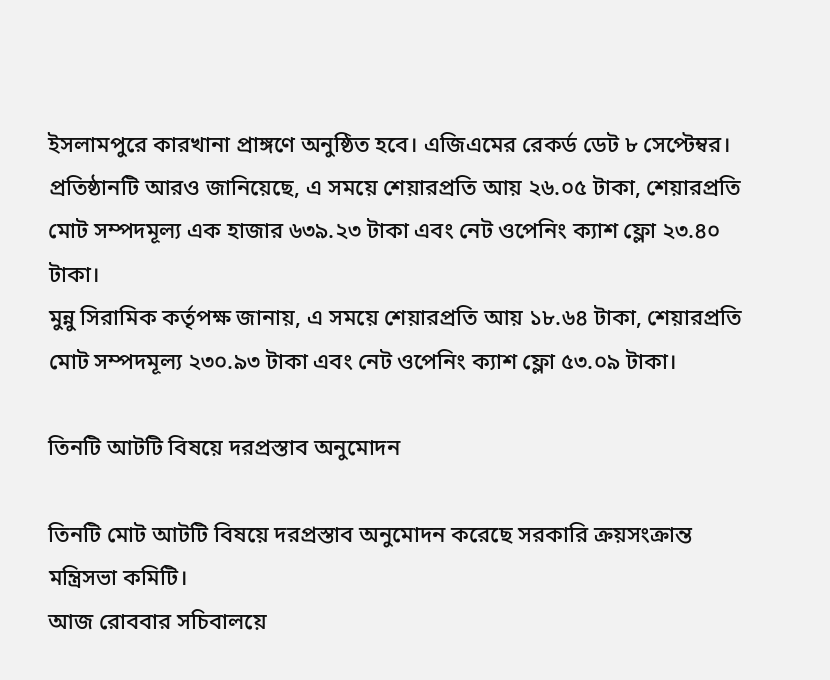ইসলামপুরে কারখানা প্রাঙ্গণে অনুষ্ঠিত হবে। এজিএমের রেকর্ড ডেট ৮ সেপ্টেম্বর। প্রতিষ্ঠানটি আরও জানিয়েছে, এ সময়ে শেয়ারপ্রতি আয় ২৬.০৫ টাকা, শেয়ারপ্রতি মোট সম্পদমূল্য এক হাজার ৬৩৯.২৩ টাকা এবং নেট ওপেনিং ক্যাশ ফ্লো ২৩.৪০ টাকা।
মুন্নু সিরামিক কর্তৃপক্ষ জানায়, এ সময়ে শেয়ারপ্রতি আয় ১৮.৬৪ টাকা, শেয়ারপ্রতি মোট সম্পদমূল্য ২৩০.৯৩ টাকা এবং নেট ওপেনিং ক্যাশ ফ্লো ৫৩.০৯ টাকা।

তিনটি আটটি বিষয়ে দরপ্রস্তাব অনুমোদন

তিনটি মোট আটটি বিষয়ে দরপ্রস্তাব অনুমোদন করেছে সরকারি ক্রয়সংক্রান্ত মন্ত্রিসভা কমিটি।
আজ রোববার সচিবালয়ে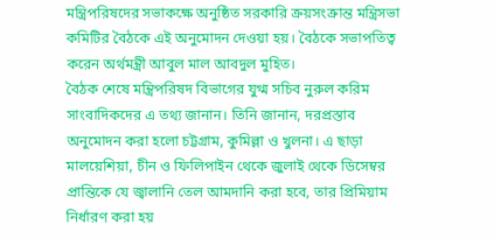মন্ত্রিপরিষদের সভাকক্ষে অনুষ্ঠিত সরকারি ক্রয়সংক্রান্ত মন্ত্রিসভা কমিটির বৈঠকে এই অনুমোদন দেওয়া হয়। বৈঠকে সভাপতিত্ব করেন অর্থমন্ত্রী আবুল মাল আবদুল মুহিত।
বৈঠক শেষে মন্ত্রিপরিষদ বিভাগের যুগ্ম সচিব নুরুল করিম সাংবাদিকদের এ তথ্য জানান। তিনি জানান, দরপ্রস্তাব অনুমোদন করা হলো চট্টগ্রাম, কুমিল্লা ও খুলনা। এ ছাড়া মালয়েশিয়া, চীন ও ফিলিপাইন থেকে জুলাই থেকে ডিসেম্বর প্রান্তিকে যে জ্বালানি তেল আমদানি করা হবে, তার প্রিমিয়াম নির্ধারণ করা হয়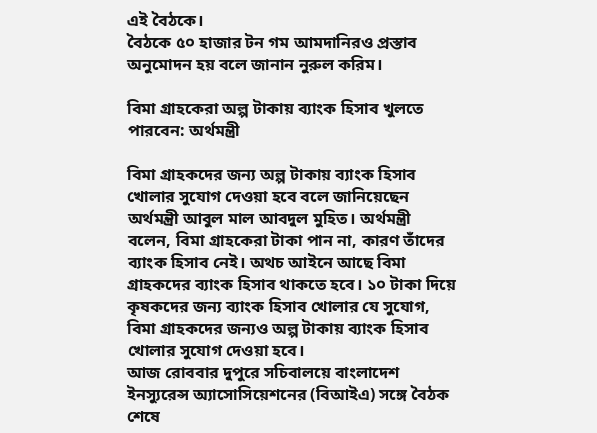এই বৈঠকে।
বৈঠকে ৫০ হাজার টন গম আমদানিরও প্রস্তাব অনুমোদন হয় বলে জানান নুরুল করিম।

বিমা গ্রাহকেরা অল্প টাকায় ব্যাংক হিসাব খুলতে পারবেন: অর্থমন্ত্রী

বিমা গ্রাহকদের জন্য অল্প টাকায় ব্যাংক হিসাব খোলার সুযোগ দেওয়া হবে বলে জানিয়েছেন অর্থমন্ত্রী আবুল মাল আবদুল মুহিত। অর্থমন্ত্রী বলেন, বিমা গ্রাহকেরা টাকা পান না, কারণ তাঁদের ব্যাংক হিসাব নেই। অথচ আইনে আছে বিমা গ্রাহকদের ব্যাংক হিসাব থাকতে হবে। ১০ টাকা দিয়ে কৃষকদের জন্য ব্যাংক হিসাব খোলার যে সুযোগ, বিমা গ্রাহকদের জন্যও অল্প টাকায় ব্যাংক হিসাব খোলার সুযোগ দেওয়া হবে।
আজ রোববার দুপুরে সচিবালয়ে বাংলাদেশ ইনস্যুরেন্স অ্যাসোসিয়েশনের (বিআইএ) সঙ্গে বৈঠক শেষে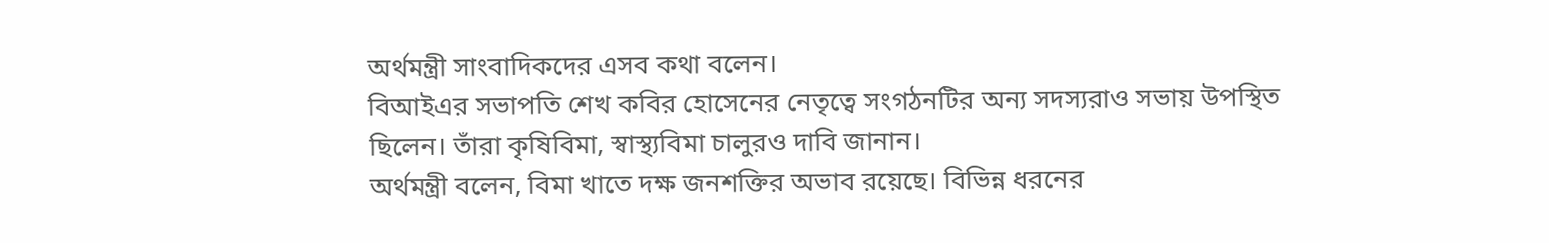অর্থমন্ত্রী সাংবাদিকদের এসব কথা বলেন।
বিআইএর সভাপতি শেখ কবির হোসেনের নেতৃত্বে সংগঠনটির অন্য সদস্যরাও সভায় উপস্থিত ছিলেন। তাঁরা কৃষিবিমা, স্বাস্থ্যবিমা চালুরও দাবি জানান।
অর্থমন্ত্রী বলেন, বিমা খাতে দক্ষ জনশক্তির অভাব রয়েছে। বিভিন্ন ধরনের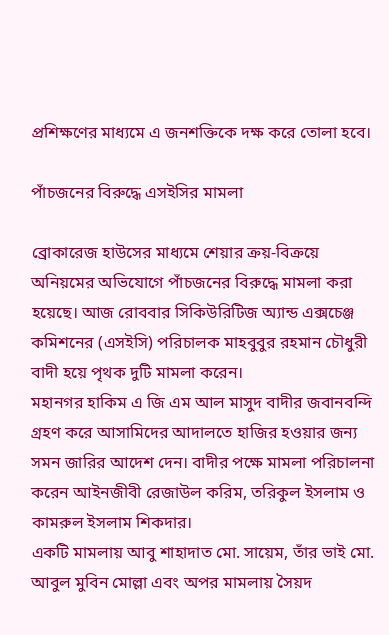প্রশিক্ষণের মাধ্যমে এ জনশক্তিকে দক্ষ করে তোলা হবে।

পাঁচজনের বিরুদ্ধে এসইসির মামলা

ব্রোকারেজ হাউসের মাধ্যমে শেয়ার ক্রয়-বিক্রয়ে অনিয়মের অভিযোগে পাঁচজনের বিরুদ্ধে মামলা করা হয়েছে। আজ রোববার সিকিউরিটিজ অ্যান্ড এক্সচেঞ্জ কমিশনের (এসইসি) পরিচালক মাহবুবুর রহমান চৌধুরী বাদী হয়ে পৃথক দুটি মামলা করেন।
মহানগর হাকিম এ জি এম আল মাসুদ বাদীর জবানবন্দি গ্রহণ করে আসামিদের আদালতে হাজির হওয়ার জন্য সমন জারির আদেশ দেন। বাদীর পক্ষে মামলা পরিচালনা করেন আইনজীবী রেজাউল করিম, তরিকুল ইসলাম ও কামরুল ইসলাম শিকদার।
একটি মামলায় আবু শাহাদাত মো. সায়েম, তাঁর ভাই মো. আবুল মুবিন মোল্লা এবং অপর মামলায় সৈয়দ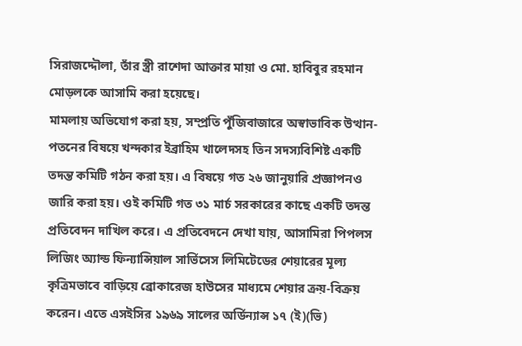সিরাজদ্দৌলা, তাঁর স্ত্রী রাশেদা আক্তার মায়া ও মো. হাবিবুর রহমান মোড়লকে আসামি করা হয়েছে।
মামলায় অভিযোগ করা হয়, সম্প্রতি পুঁজিবাজারে অস্বাভাবিক উত্থান-পতনের বিষয়ে খন্দকার ইব্রাহিম খালেদসহ তিন সদস্যবিশিষ্ট একটি তদন্ত কমিটি গঠন করা হয়। এ বিষয়ে গত ২৬ জানুয়ারি প্রজ্ঞাপনও জারি করা হয়। ওই কমিটি গত ৩১ মার্চ সরকারের কাছে একটি তদন্ত প্রতিবেদন দাখিল করে। এ প্রতিবেদনে দেখা যায়, আসামিরা পিপলস লিজিং অ্যান্ড ফিন্যান্সিয়াল সার্ভিসেস লিমিটেডের শেয়ারের মূল্য কৃত্রিমভাবে বাড়িয়ে ব্রোকারেজ হাউসের মাধ্যমে শেয়ার ক্রয়-বিক্রয় করেন। এতে এসইসির ১৯৬৯ সালের অর্ডিন্যান্স ১৭ (ই)(ভি)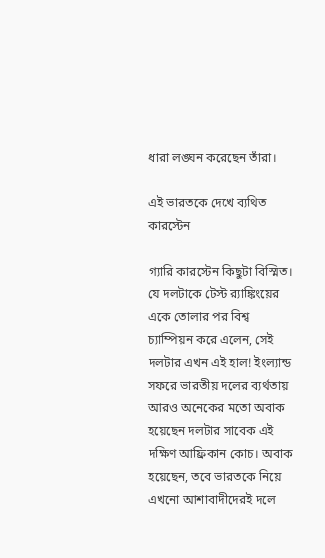ধারা লঙ্ঘন করেছেন তাঁরা।

এই ভারতকে দেখে ব্যথিত কারস্টেন

গ্যারি কারস্টেন কিছুটা বিস্মিত। যে দলটাকে টেস্ট র‌্যাঙ্কিংয়ের একে তোলার পর বিশ্ব চ্যাম্পিয়ন করে এলেন, সেই দলটার এখন এই হাল! ইংল্যান্ড সফরে ভারতীয় দলের ব্যর্থতায় আরও অনেকের মতো অবাক হয়েছেন দলটার সাবেক এই দক্ষিণ আফ্রিকান কোচ। অবাক হয়েছেন, তবে ভারতকে নিয়ে এখনো আশাবাদীদেরই দলে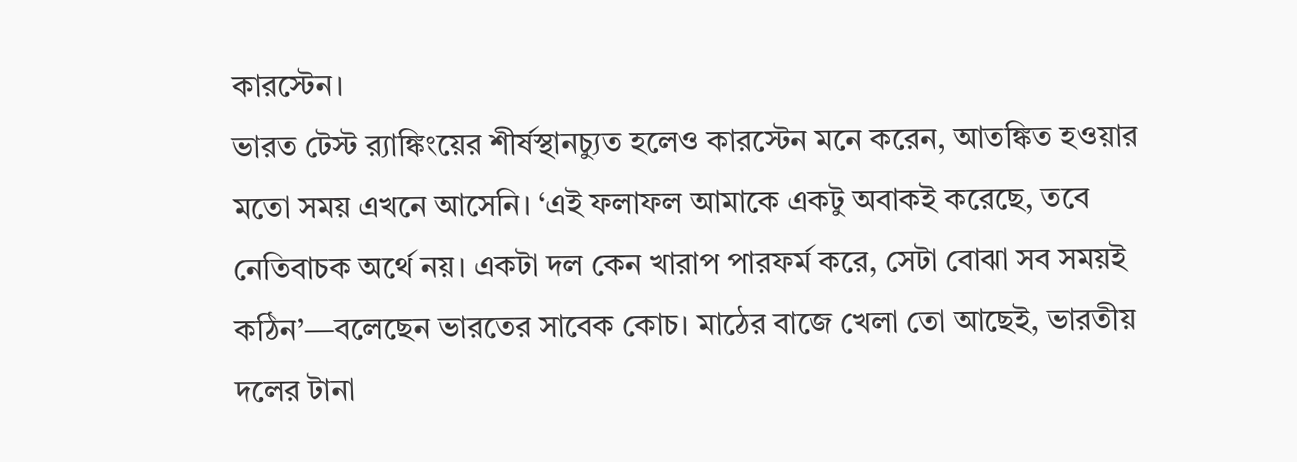কারস্টেন।
ভারত টেস্ট র‌্যাঙ্কিংয়ের শীর্ষস্থানচ্যুত হলেও কারস্টেন মনে করেন, আতঙ্কিত হওয়ার মতো সময় এখনে আসেনি। ‘এই ফলাফল আমাকে একটু অবাকই করেছে, তবে নেতিবাচক অর্থে নয়। একটা দল কেন খারাপ পারফর্ম করে, সেটা বোঝা সব সময়ই কঠিন’—বলেছেন ভারতের সাবেক কোচ। মাঠের বাজে খেলা তো আছেই, ভারতীয় দলের টানা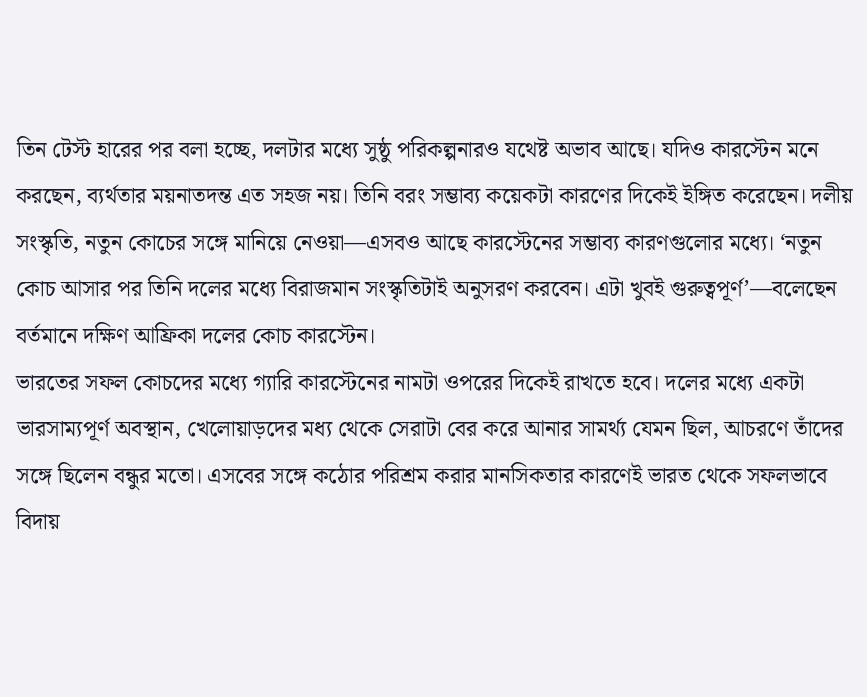তিন টেস্ট হারের পর বলা হচ্ছে, দলটার মধ্যে সুষ্ঠু পরিকল্পনারও যথেষ্ট অভাব আছে। যদিও কারস্টেন মনে করছেন, ব্যর্থতার ময়নাতদন্ত এত সহজ নয়। তিনি বরং সম্ভাব্য কয়েকটা কারণের দিকেই ইঙ্গিত করেছেন। দলীয় সংস্কৃতি, নতুন কোচের সঙ্গে মানিয়ে নেওয়া—এসবও আছে কারস্টেনের সম্ভাব্য কারণগুলোর মধ্যে। ‘নতুন কোচ আসার পর তিনি দলের মধ্যে বিরাজমান সংস্কৃতিটাই অনুসরণ করবেন। এটা খুবই গুরুত্বপূর্ণ’—বলেছেন বর্তমানে দক্ষিণ আফ্রিকা দলের কোচ কারস্টেন।
ভারতের সফল কোচদের মধ্যে গ্যারি কারস্টেনের নামটা ওপরের দিকেই রাখতে হবে। দলের মধ্যে একটা ভারসাম্যপূর্ণ অবস্থান, খেলোয়াড়দের মধ্য থেকে সেরাটা বের করে আনার সামর্থ্য যেমন ছিল, আচরণে তাঁদের সঙ্গে ছিলেন বন্ধুর মতো। এসবের সঙ্গে কঠোর পরিশ্রম করার মানসিকতার কারণেই ভারত থেকে সফলভাবে বিদায়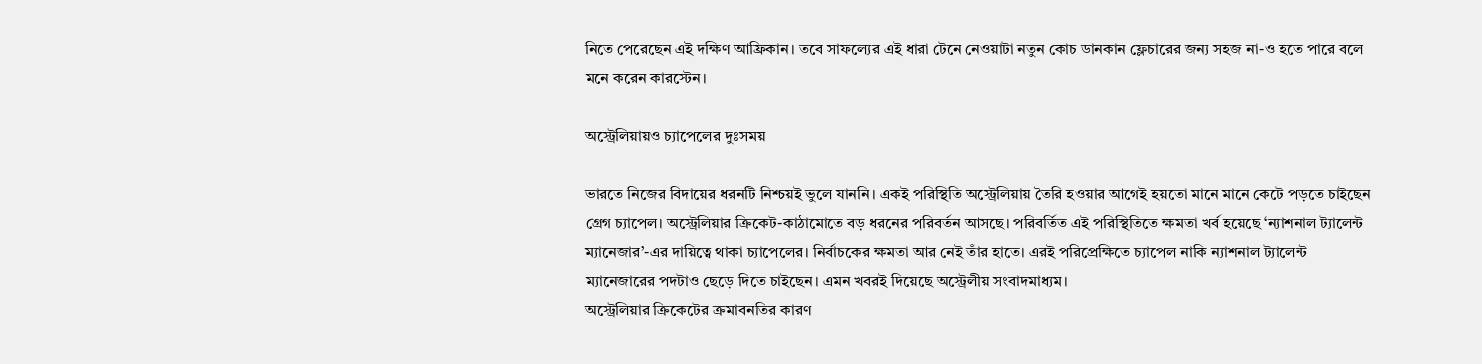নিতে পেরেছেন এই দক্ষিণ আফ্রিকান। তবে সাফল্যের এই ধারা টেনে নেওয়াটা নতুন কোচ ডানকান ফ্লেচারের জন্য সহজ না-ও হতে পারে বলে মনে করেন কারস্টেন।

অস্ট্রেলিয়ায়ও চ্যাপেলের দুঃসময়

ভারতে নিজের বিদায়ের ধরনটি নিশ্চয়ই ভুলে যাননি। একই পরিস্থিতি অস্ট্রেলিয়ায় তৈরি হওয়ার আগেই হয়তো মানে মানে কেটে পড়তে চাইছেন গ্রেগ চ্যাপেল। অস্ট্রেলিয়ার ক্রিকেট-কাঠামোতে বড় ধরনের পরিবর্তন আসছে। পরিবর্তিত এই পরিস্থিতিতে ক্ষমতা খর্ব হয়েছে ‘ন্যাশনাল ট্যালেন্ট ম্যানেজার’-এর দায়িত্বে থাকা চ্যাপেলের। নির্বাচকের ক্ষমতা আর নেই তাঁর হাতে। এরই পরিপ্রেক্ষিতে চ্যাপেল নাকি ন্যাশনাল ট্যালেন্ট ম্যানেজারের পদটাও ছেড়ে দিতে চাইছেন। এমন খবরই দিয়েছে অস্ট্রেলীয় সংবাদমাধ্যম।
অস্ট্রেলিয়ার ক্রিকেটের ক্রমাবনতির কারণ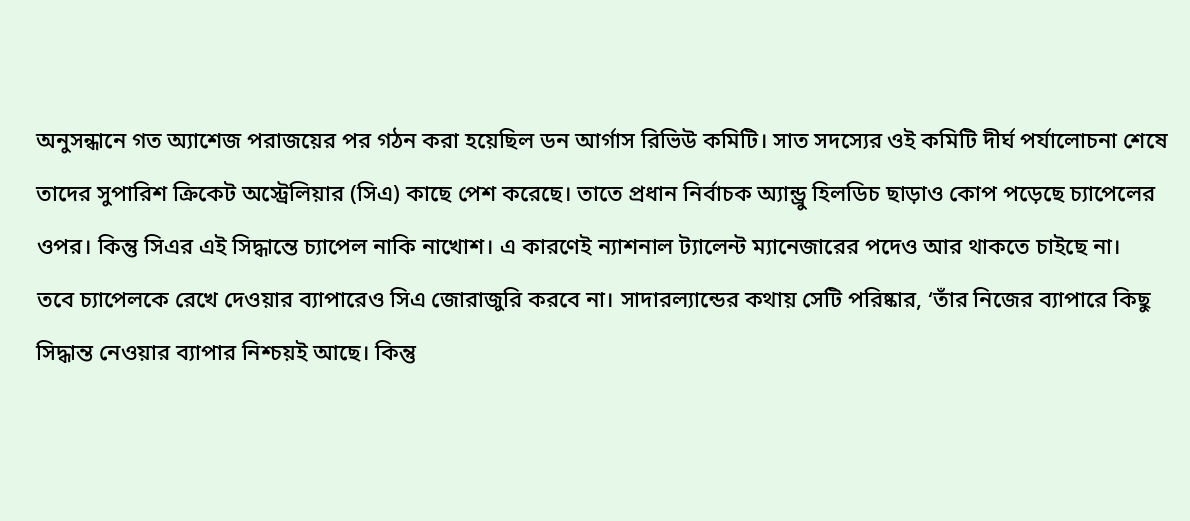অনুসন্ধানে গত অ্যাশেজ পরাজয়ের পর গঠন করা হয়েছিল ডন আর্গাস রিভিউ কমিটি। সাত সদস্যের ওই কমিটি দীর্ঘ পর্যালোচনা শেষে তাদের সুপারিশ ক্রিকেট অস্ট্রেলিয়ার (সিএ) কাছে পেশ করেছে। তাতে প্রধান নির্বাচক অ্যান্ড্রু হিলডিচ ছাড়াও কোপ পড়েছে চ্যাপেলের ওপর। কিন্তু সিএর এই সিদ্ধান্তে চ্যাপেল নাকি নাখোশ। এ কারণেই ন্যাশনাল ট্যালেন্ট ম্যানেজারের পদেও আর থাকতে চাইছে না।
তবে চ্যাপেলকে রেখে দেওয়ার ব্যাপারেও সিএ জোরাজুরি করবে না। সাদারল্যান্ডের কথায় সেটি পরিষ্কার, ‘তাঁর নিজের ব্যাপারে কিছু সিদ্ধান্ত নেওয়ার ব্যাপার নিশ্চয়ই আছে। কিন্তু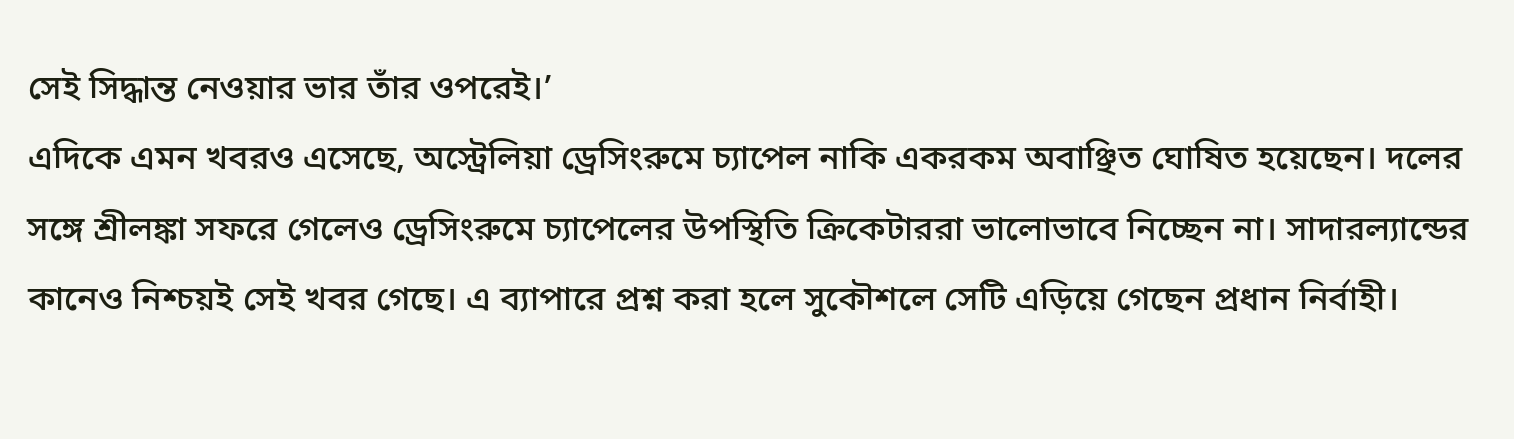সেই সিদ্ধান্ত নেওয়ার ভার তাঁর ওপরেই।’
এদিকে এমন খবরও এসেছে, অস্ট্রেলিয়া ড্রেসিংরুমে চ্যাপেল নাকি একরকম অবাঞ্ছিত ঘোষিত হয়েছেন। দলের সঙ্গে শ্রীলঙ্কা সফরে গেলেও ড্রেসিংরুমে চ্যাপেলের উপস্থিতি ক্রিকেটাররা ভালোভাবে নিচ্ছেন না। সাদারল্যান্ডের কানেও নিশ্চয়ই সেই খবর গেছে। এ ব্যাপারে প্রশ্ন করা হলে সুকৌশলে সেটি এড়িয়ে গেছেন প্রধান নির্বাহী।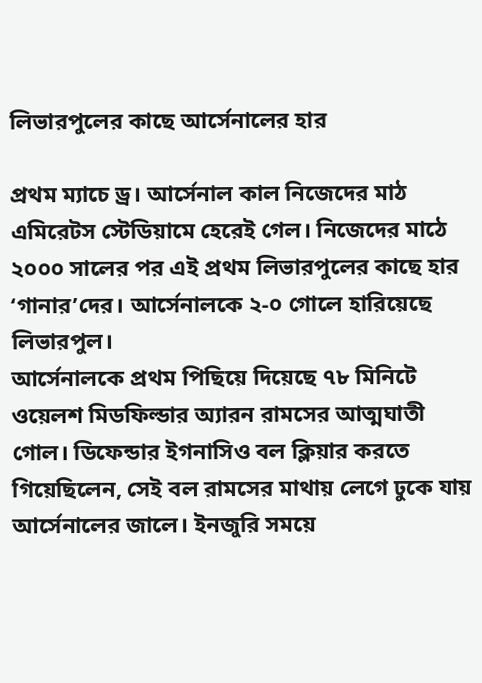লিভারপুলের কাছে আর্সেনালের হার

প্রথম ম্যাচে ড্র। আর্সেনাল কাল নিজেদের মাঠ এমিরেটস স্টেডিয়ামে হেরেই গেল। নিজেদের মাঠে ২০০০ সালের পর এই প্রথম লিভারপুলের কাছে হার ‘গানার’দের। আর্সেনালকে ২-০ গোলে হারিয়েছে লিভারপুল।
আর্সেনালকে প্রথম পিছিয়ে দিয়েছে ৭৮ মিনিটে ওয়েলশ মিডফিল্ডার অ্যারন রামসের আত্মঘাতী গোল। ডিফেন্ডার ইগনাসিও বল ক্লিয়ার করতে গিয়েছিলেন, সেই বল রামসের মাথায় লেগে ঢুকে যায় আর্সেনালের জালে। ইনজুরি সময়ে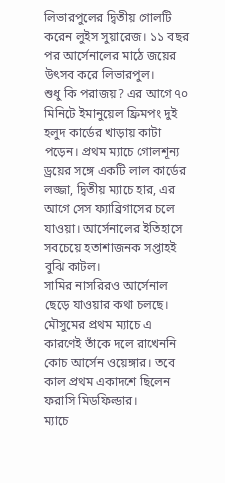লিভারপুলের দ্বিতীয় গোলটি করেন লুইস সুয়ারেজ। ১১ বছর পর আর্সেনালের মাঠে জয়ের উৎসব করে লিভারপুল।
শুধু কি পরাজয়? এর আগে ৭০ মিনিটে ইমানুয়েল ফ্রিমপং দুই হলুদ কার্ডের খাড়ায় কাটা পড়েন। প্রথম ম্যাচে গোলশূন্য ড্রয়ের সঙ্গে একটি লাল কার্ডের লজ্জা, দ্বিতীয় ম্যাচে হার, এর আগে সেস ফ্যাব্রিগাসের চলে যাওয়া। আর্সেনালের ইতিহাসে সবচেয়ে হতাশাজনক সপ্তাহই বুঝি কাটল।
সামির নাসরিরও আর্সেনাল ছেড়ে যাওয়ার কথা চলছে। মৌসুমের প্রথম ম্যাচে এ কারণেই তাঁকে দলে রাখেননি কোচ আর্সেন ওয়েঙ্গার। তবে কাল প্রথম একাদশে ছিলেন ফরাসি মিডফিল্ডার।
ম্যাচে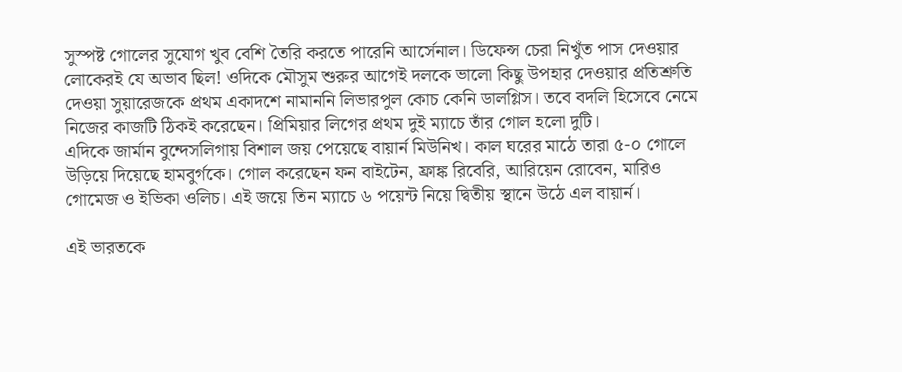সুস্পষ্ট গোলের সুযোগ খুব বেশি তৈরি করতে পারেনি আর্সেনাল। ডিফেন্স চেরা নিখুঁত পাস দেওয়ার লোকেরই যে অভাব ছিল! ওদিকে মৌসুম শুরুর আগেই দলকে ভালো কিছু উপহার দেওয়ার প্রতিশ্রুতি দেওয়া সুয়ারেজকে প্রথম একাদশে নামাননি লিভারপুল কোচ কেনি ডালগ্লিস। তবে বদলি হিসেবে নেমে নিজের কাজটি ঠিকই করেছেন। প্রিমিয়ার লিগের প্রথম দুই ম্যাচে তাঁর গোল হলো দুটি।
এদিকে জার্মান বুন্দেসলিগায় বিশাল জয় পেয়েছে বায়ার্ন মিউনিখ। কাল ঘরের মাঠে তারা ৫-০ গোলে উড়িয়ে দিয়েছে হামবুর্গকে। গোল করেছেন ফন বাইটেন, ফ্রাঙ্ক রিবেরি, আরিয়েন রোবেন, মারিও গোমেজ ও ইভিকা ওলিচ। এই জয়ে তিন ম্যাচে ৬ পয়েন্ট নিয়ে দ্বিতীয় স্থানে উঠে এল বায়ার্ন।

এই ভারতকে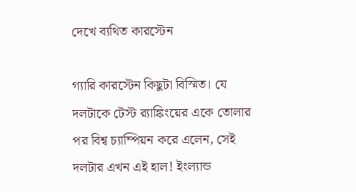দেখে ব্যথিত কারস্টেন

গ্যারি কারস্টেন কিছুটা বিস্মিত। যে দলটাকে টেস্ট র‌্যাঙ্কিংয়ের একে তোলার পর বিশ্ব চ্যাম্পিয়ন করে এলেন, সেই দলটার এখন এই হাল! ইংল্যান্ড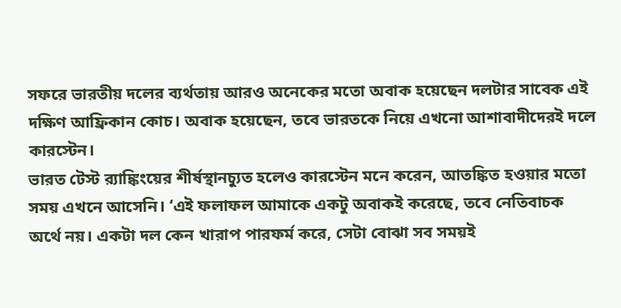সফরে ভারতীয় দলের ব্যর্থতায় আরও অনেকের মতো অবাক হয়েছেন দলটার সাবেক এই দক্ষিণ আফ্রিকান কোচ। অবাক হয়েছেন, তবে ভারতকে নিয়ে এখনো আশাবাদীদেরই দলে কারস্টেন।
ভারত টেস্ট র‌্যাঙ্কিংয়ের শীর্ষস্থানচ্যুত হলেও কারস্টেন মনে করেন, আতঙ্কিত হওয়ার মতো সময় এখনে আসেনি। ‘এই ফলাফল আমাকে একটু অবাকই করেছে, তবে নেতিবাচক অর্থে নয়। একটা দল কেন খারাপ পারফর্ম করে, সেটা বোঝা সব সময়ই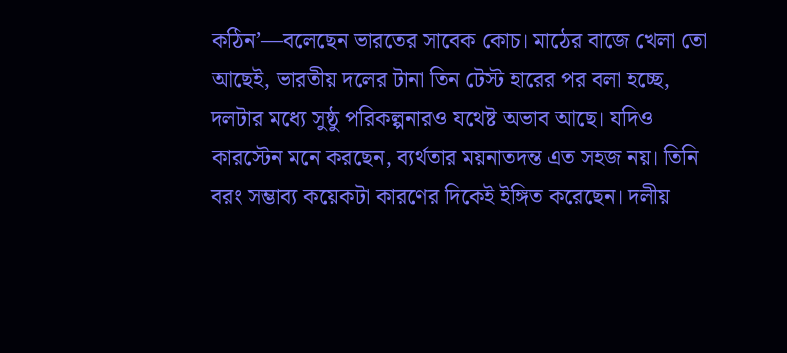কঠিন’—বলেছেন ভারতের সাবেক কোচ। মাঠের বাজে খেলা তো আছেই, ভারতীয় দলের টানা তিন টেস্ট হারের পর বলা হচ্ছে, দলটার মধ্যে সুষ্ঠু পরিকল্পনারও যথেষ্ট অভাব আছে। যদিও কারস্টেন মনে করছেন, ব্যর্থতার ময়নাতদন্ত এত সহজ নয়। তিনি বরং সম্ভাব্য কয়েকটা কারণের দিকেই ইঙ্গিত করেছেন। দলীয়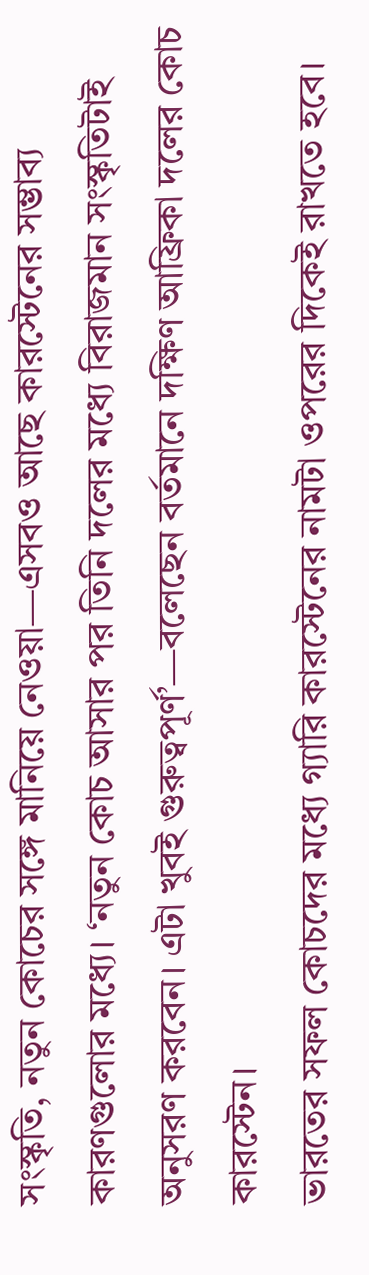সংস্কৃতি, নতুন কোচের সঙ্গে মানিয়ে নেওয়া—এসবও আছে কারস্টেনের সম্ভাব্য কারণগুলোর মধ্যে। ‘নতুন কোচ আসার পর তিনি দলের মধ্যে বিরাজমান সংস্কৃতিটাই অনুসরণ করবেন। এটা খুবই গুরুত্বপূর্ণ’—বলেছেন বর্তমানে দক্ষিণ আফ্রিকা দলের কোচ কারস্টেন।
ভারতের সফল কোচদের মধ্যে গ্যারি কারস্টেনের নামটা ওপরের দিকেই রাখতে হবে।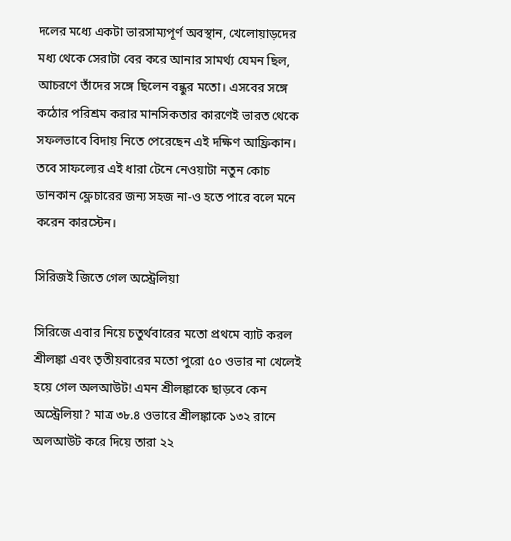দলের মধ্যে একটা ভারসাম্যপূর্ণ অবস্থান, খেলোয়াড়দের মধ্য থেকে সেরাটা বের করে আনার সামর্থ্য যেমন ছিল, আচরণে তাঁদের সঙ্গে ছিলেন বন্ধুর মতো। এসবের সঙ্গে কঠোর পরিশ্রম করার মানসিকতার কারণেই ভারত থেকে সফলভাবে বিদায় নিতে পেরেছেন এই দক্ষিণ আফ্রিকান। তবে সাফল্যের এই ধারা টেনে নেওয়াটা নতুন কোচ ডানকান ফ্লেচারের জন্য সহজ না-ও হতে পারে বলে মনে করেন কারস্টেন।

সিরিজই জিতে গেল অস্ট্রেলিয়া

সিরিজে এবার নিয়ে চতুর্থবারের মতো প্রথমে ব্যাট করল শ্রীলঙ্কা এবং তৃতীয়বারের মতো পুরো ৫০ ওভার না খেলেই হয়ে গেল অলআউট! এমন শ্রীলঙ্কাকে ছাড়বে কেন অস্ট্রেলিয়া? মাত্র ৩৮.৪ ওভারে শ্রীলঙ্কাকে ১৩২ রানে অলআউট করে দিয়ে তারা ২২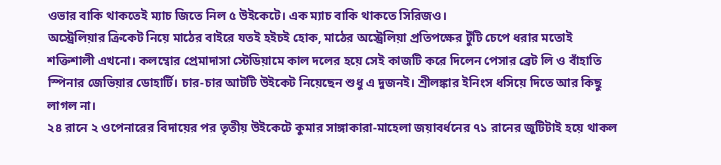ওভার বাকি থাকতেই ম্যাচ জিতে নিল ৫ উইকেটে। এক ম্যাচ বাকি থাকতে সিরিজও।
অস্ট্রেলিয়ার ক্রিকেট নিয়ে মাঠের বাইরে যতই হইচই হোক, মাঠের অস্ট্রেলিয়া প্রতিপক্ষের টুঁটি চেপে ধরার মতোই শক্তিশালী এখনো। কলম্বোর প্রেমাদাসা স্টেডিয়ামে কাল দলের হয়ে সেই কাজটি করে দিলেন পেসার ব্রেট লি ও বাঁহাতি স্পিনার জেভিয়ার ডোহার্টি। চার-চার আটটি উইকেট নিয়েছেন শুধু এ দুজনই। শ্রীলঙ্কার ইনিংস ধসিয়ে দিতে আর কিছু লাগল না।
২৪ রানে ২ ওপেনারের বিদায়ের পর তৃতীয় উইকেটে কুমার সাঙ্গাকারা-মাহেলা জয়াবর্ধনের ৭১ রানের জুটিটাই হয়ে থাকল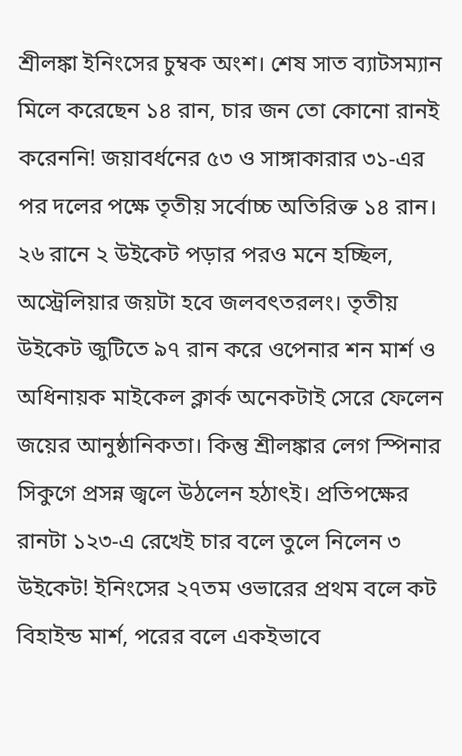শ্রীলঙ্কা ইনিংসের চুম্বক অংশ। শেষ সাত ব্যাটসম্যান মিলে করেছেন ১৪ রান, চার জন তো কোনো রানই করেননি! জয়াবর্ধনের ৫৩ ও সাঙ্গাকারার ৩১-এর পর দলের পক্ষে তৃতীয় সর্বোচ্চ অতিরিক্ত ১৪ রান।
২৬ রানে ২ উইকেট পড়ার পরও মনে হচ্ছিল, অস্ট্রেলিয়ার জয়টা হবে জলবৎতরলং। তৃতীয় উইকেট জুটিতে ৯৭ রান করে ওপেনার শন মার্শ ও অধিনায়ক মাইকেল ক্লার্ক অনেকটাই সেরে ফেলেন জয়ের আনুষ্ঠানিকতা। কিন্তু শ্রীলঙ্কার লেগ স্পিনার সিকুগে প্রসন্ন জ্বলে উঠলেন হঠাৎই। প্রতিপক্ষের রানটা ১২৩-এ রেখেই চার বলে তুলে নিলেন ৩ উইকেট! ইনিংসের ২৭তম ওভারের প্রথম বলে কট বিহাইন্ড মার্শ, পরের বলে একইভাবে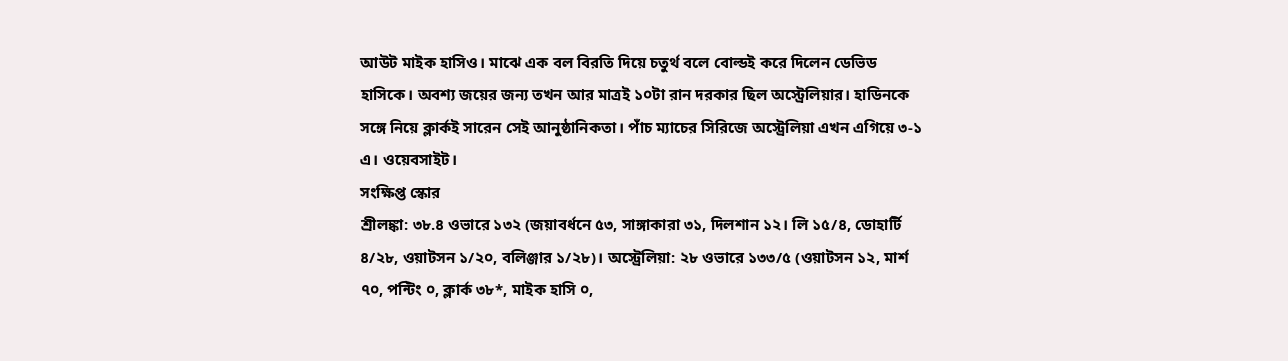আউট মাইক হাসিও। মাঝে এক বল বিরতি দিয়ে চতুর্থ বলে বোল্ডই করে দিলেন ডেভিড হাসিকে। অবশ্য জয়ের জন্য তখন আর মাত্রই ১০টা রান দরকার ছিল অস্ট্রেলিয়ার। হাডিনকে সঙ্গে নিয়ে ক্লার্কই সারেন সেই আনুষ্ঠানিকতা। পাঁচ ম্যাচের সিরিজে অস্ট্রেলিয়া এখন এগিয়ে ৩-১ এ। ওয়েবসাইট।
সংক্ষিপ্ত স্কোর
শ্রীলঙ্কা: ৩৮.৪ ওভারে ১৩২ (জয়াবর্ধনে ৫৩, সাঙ্গাকারা ৩১, দিলশান ১২। লি ১৫/৪, ডোহার্টি ৪/২৮, ওয়াটসন ১/২০, বলিঞ্জার ১/২৮)। অস্ট্রেলিয়া: ২৮ ওভারে ১৩৩/৫ (ওয়াটসন ১২, মার্শ ৭০, পন্টিং ০, ক্লার্ক ৩৮*, মাইক হাসি ০,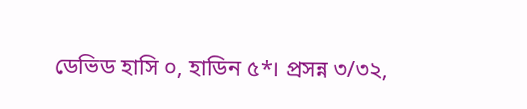ডেভিড হাসি ০, হাডিন ৫*। প্রসন্ন ৩/৩২,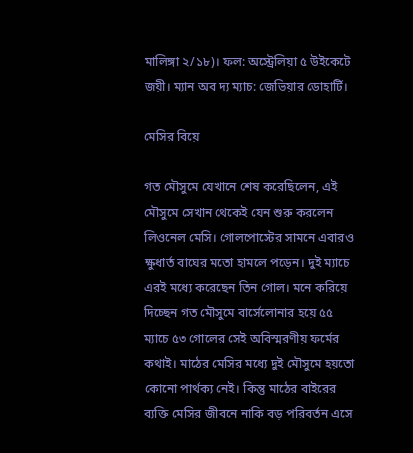মালিঙ্গা ২/১৮)। ফল: অস্ট্রেলিয়া ৫ উইকেটে জয়ী। ম্যান অব দ্য ম্যাচ: জেভিয়ার ডোহার্টি।

মেসির বিয়ে

গত মৌসুমে যেখানে শেষ করেছিলেন, এই মৌসুমে সেখান থেকেই যেন শুরু করলেন লিওনেল মেসি। গোলপোস্টের সামনে এবারও ক্ষুধার্ত বাঘের মতো হামলে পড়েন। দুই ম্যাচে এরই মধ্যে করেছেন তিন গোল। মনে করিয়ে দিচ্ছেন গত মৌসুমে বার্সেলোনার হয়ে ৫৫ ম্যাচে ৫৩ গোলের সেই অবিস্মরণীয় ফর্মের কথাই। মাঠের মেসির মধ্যে দুই মৌসুমে হয়তো কোনো পার্থক্য নেই। কিন্তু মাঠের বাইরের ব্যক্তি মেসির জীবনে নাকি বড় পরিবর্তন এসে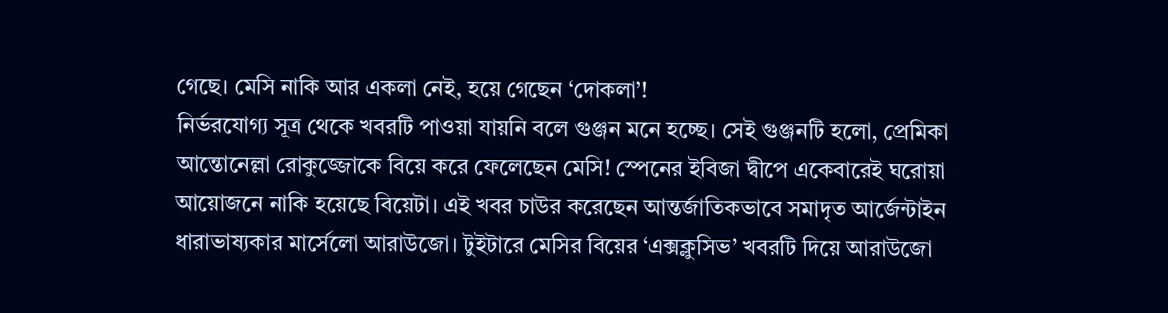গেছে। মেসি নাকি আর একলা নেই, হয়ে গেছেন ‘দোকলা’!
নির্ভরযোগ্য সূত্র থেকে খবরটি পাওয়া যায়নি বলে গুঞ্জন মনে হচ্ছে। সেই গুঞ্জনটি হলো, প্রেমিকা আন্তোনেল্লা রোকুজ্জোকে বিয়ে করে ফেলেছেন মেসি! স্পেনের ইবিজা দ্বীপে একেবারেই ঘরোয়া আয়োজনে নাকি হয়েছে বিয়েটা। এই খবর চাউর করেছেন আন্তর্জাতিকভাবে সমাদৃত আর্জেন্টাইন ধারাভাষ্যকার মার্সেলো আরাউজো। টুইটারে মেসির বিয়ের ‘এক্সক্লুসিভ’ খবরটি দিয়ে আরাউজো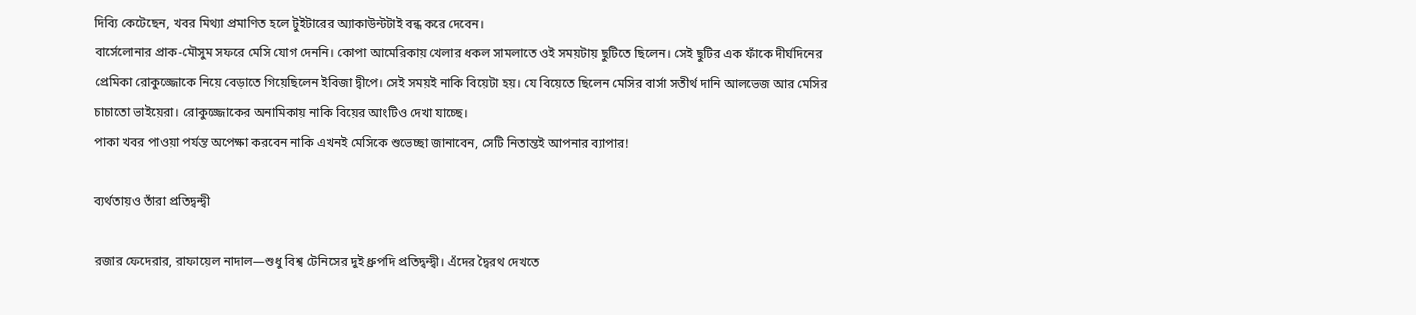দিব্যি কেটেছেন, খবর মিথ্যা প্রমাণিত হলে টুইটারের অ্যাকাউন্টটাই বন্ধ করে দেবেন।
বার্সেলোনার প্রাক-মৌসুম সফরে মেসি যোগ দেননি। কোপা আমেরিকায় খেলার ধকল সামলাতে ওই সময়টায় ছুটিতে ছিলেন। সেই ছুটির এক ফাঁকে দীর্ঘদিনের প্রেমিকা রোকুজ্জোকে নিয়ে বেড়াতে গিয়েছিলেন ইবিজা দ্বীপে। সেই সময়ই নাকি বিয়েটা হয়। যে বিয়েতে ছিলেন মেসির বার্সা সতীর্থ দানি আলভেজ আর মেসির চাচাতো ভাইয়েরা। রোকুজ্জোকের অনামিকায় নাকি বিয়ের আংটিও দেখা যাচ্ছে।
পাকা খবর পাওয়া পর্যন্ত অপেক্ষা করবেন নাকি এখনই মেসিকে শুভেচ্ছা জানাবেন, সেটি নিতান্তই আপনার ব্যাপার!

ব্যর্থতায়ও তাঁরা প্রতিদ্বন্দ্বী

রজার ফেদেরার, রাফায়েল নাদাল—শুধু বিশ্ব টেনিসের দুই ধ্রুপদি প্রতিদ্বন্দ্বী। এঁদের দ্বৈরথ দেখতে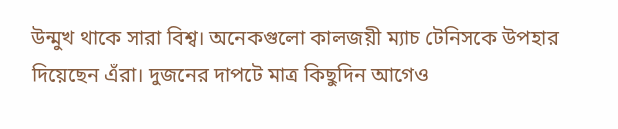উন্মুখ থাকে সারা বিশ্ব। অনেকগুলো কালজয়ী ম্যাচ টেনিসকে উপহার দিয়েছেন এঁরা। দুজনের দাপটে মাত্র কিছুদিন আগেও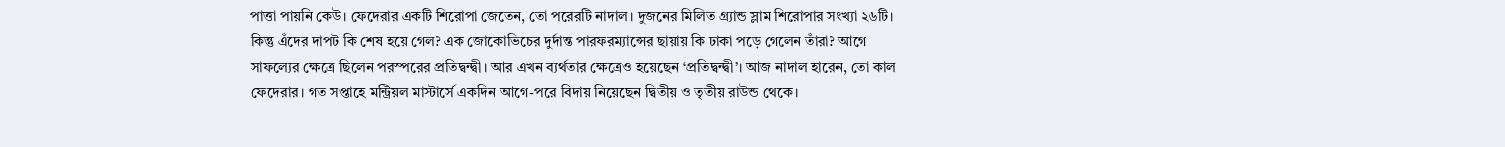পাত্তা পায়নি কেউ। ফেদেরার একটি শিরোপা জেতেন, তো পরেরটি নাদাল। দুজনের মিলিত গ্র্যান্ড স্লাম শিরোপার সংখ্যা ২৬টি।
কিন্তু এঁদের দাপট কি শেষ হয়ে গেল? এক জোকোভিচের দুর্দান্ত পারফরম্যান্সের ছায়ায় কি ঢাকা পড়ে গেলেন তাঁরা? আগে সাফল্যের ক্ষেত্রে ছিলেন পরস্পরের প্রতিদ্বন্দ্বী। আর এখন ব্যর্থতার ক্ষেত্রেও হয়েছেন ‘প্রতিদ্বন্দ্বী’। আজ নাদাল হারেন, তো কাল ফেদেরার। গত সপ্তাহে মন্ট্রিয়ল মাস্টার্সে একদিন আগে-পরে বিদায় নিয়েছেন দ্বিতীয় ও তৃতীয় রাউন্ড থেকে।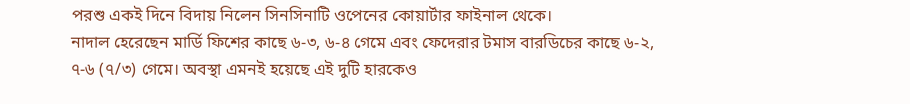পরশু একই দিনে বিদায় নিলেন সিনসিনাটি ওপেনের কোয়ার্টার ফাইনাল থেকে।
নাদাল হেরেছেন মার্ডি ফিশের কাছে ৬-৩, ৬-৪ গেমে এবং ফেদেরার টমাস বারডিচের কাছে ৬-২, ৭-৬ (৭/৩) গেমে। অবস্থা এমনই হয়েছে এই দুটি হারকেও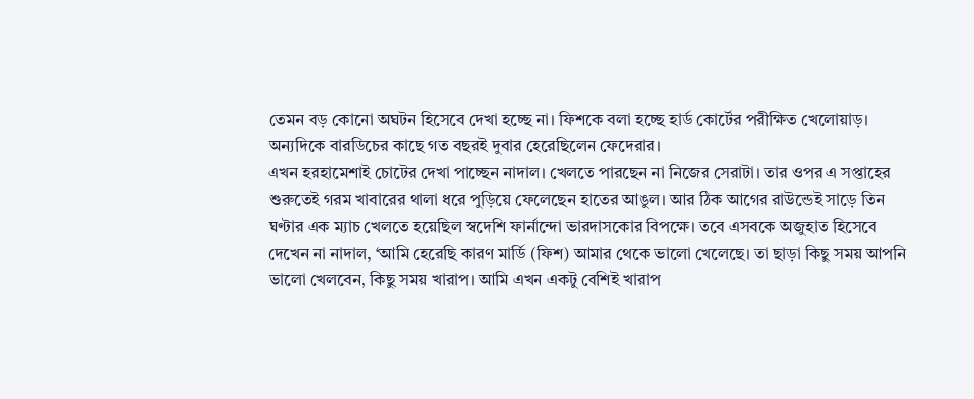তেমন বড় কোনো অঘটন হিসেবে দেখা হচ্ছে না। ফিশকে বলা হচ্ছে হার্ড কোর্টের পরীক্ষিত খেলোয়াড়। অন্যদিকে বারডিচের কাছে গত বছরই দুবার হেরেছিলেন ফেদেরার।
এখন হরহামেশাই চোটের দেখা পাচ্ছেন নাদাল। খেলতে পারছেন না নিজের সেরাটা। তার ওপর এ সপ্তাহের শুরুতেই গরম খাবারের থালা ধরে পুড়িয়ে ফেলেছেন হাতের আঙুল। আর ঠিক আগের রাউন্ডেই সাড়ে তিন ঘণ্টার এক ম্যাচ খেলতে হয়েছিল স্বদেশি ফার্নান্দো ভারদাসকোর বিপক্ষে। তবে এসবকে অজুহাত হিসেবে দেখেন না নাদাল, ‘আমি হেরেছি কারণ মার্ডি (ফিশ) আমার থেকে ভালো খেলেছে। তা ছাড়া কিছু সময় আপনি ভালো খেলবেন, কিছু সময় খারাপ। আমি এখন একটু বেশিই খারাপ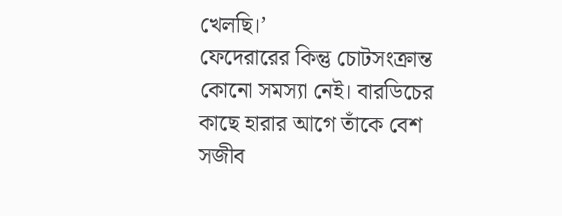খেলছি।’
ফেদেরারের কিন্তু চোটসংক্রান্ত কোনো সমস্যা নেই। বারডিচের কাছে হারার আগে তাঁকে বেশ সজীব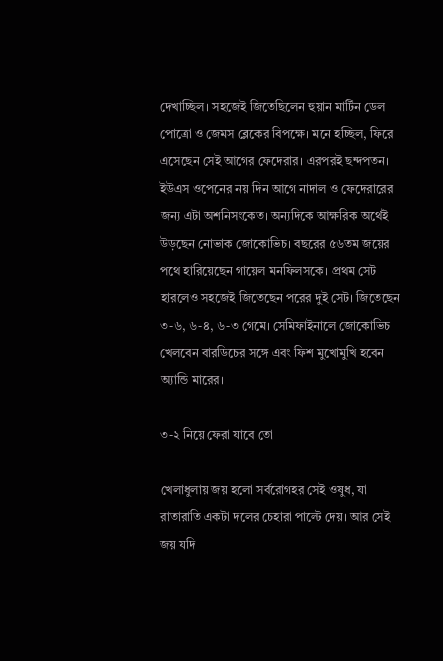দেখাচ্ছিল। সহজেই জিতেছিলেন হুয়ান মার্টিন ডেল পোত্রো ও জেমস ব্লেকের বিপক্ষে। মনে হচ্ছিল, ফিরে এসেছেন সেই আগের ফেদেরার। এরপরই ছন্দপতন।
ইউএস ওপেনের নয় দিন আগে নাদাল ও ফেদেরারের জন্য এটা অশনিসংকেত। অন্যদিকে আক্ষরিক অর্থেই উড়ছেন নোভাক জোকোভিচ। বছরের ৫৬তম জয়ের পথে হারিয়েছেন গায়েল মনফিলসকে। প্রথম সেট হারলেও সহজেই জিতেছেন পরের দুই সেট। জিতেছেন ৩-৬, ৬-৪, ৬-৩ গেমে। সেমিফাইনালে জোকোভিচ খেলবেন বারডিচের সঙ্গে এবং ফিশ মুখোমুখি হবেন অ্যান্ডি মারের।

৩-২ নিয়ে ফেরা যাবে তো

খেলাধুলায় জয় হলো সর্বরোগহর সেই ওষুধ, যা রাতারাতি একটা দলের চেহারা পাল্টে দেয়। আর সেই জয় যদি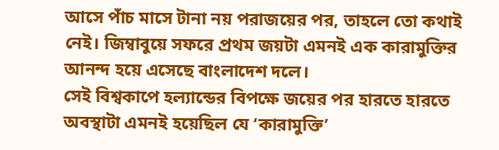আসে পাঁচ মাসে টানা নয় পরাজয়ের পর, তাহলে তো কথাই নেই। জিম্বাবুয়ে সফরে প্রথম জয়টা এমনই এক কারামুক্তির আনন্দ হয়ে এসেছে বাংলাদেশ দলে।
সেই বিশ্বকাপে হল্যান্ডের বিপক্ষে জয়ের পর হারতে হারতে অবস্থাটা এমনই হয়েছিল যে ‘কারামুক্তি’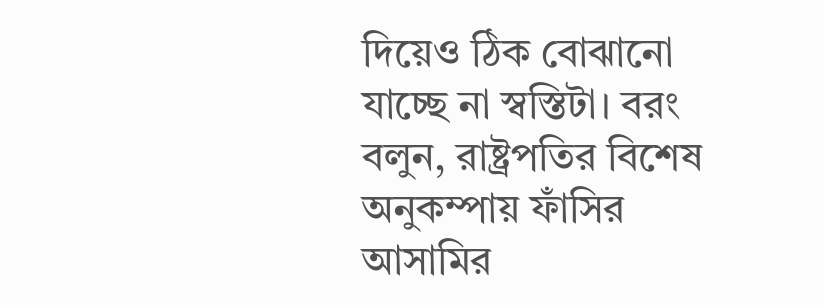দিয়েও ঠিক বোঝানো যাচ্ছে না স্বস্তিটা। বরং বলুন, রাষ্ট্রপতির বিশেষ অনুকম্পায় ফাঁসির আসামির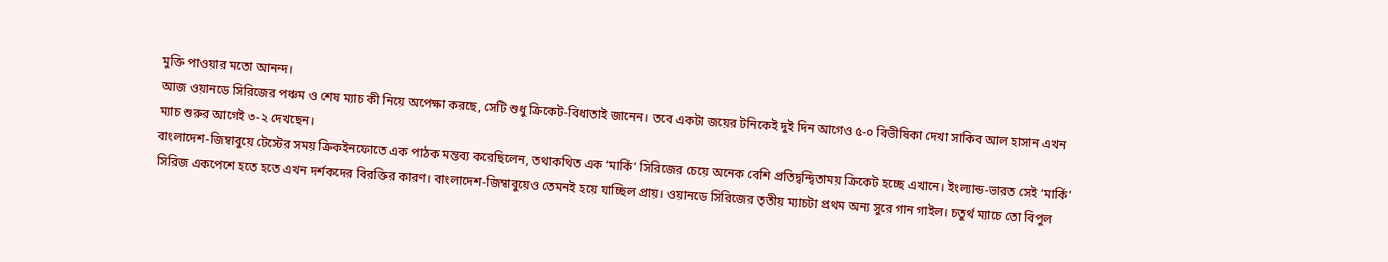মুক্তি পাওয়ার মতো আনন্দ।
আজ ওয়ানডে সিরিজের পঞ্চম ও শেষ ম্যাচ কী নিয়ে অপেক্ষা করছে, সেটি শুধু ক্রিকেট-বিধাতাই জানেন। তবে একটা জয়ের টনিকেই দুই দিন আগেও ৫-০ বিভীষিকা দেখা সাকিব আল হাসান এখন ম্যাচ শুরুর আগেই ৩-২ দেখছেন।
বাংলাদেশ-জিম্বাবুয়ে টেস্টের সময় ক্রিকইনফোতে এক পাঠক মন্তব্য করেছিলেন, তথাকথিত এক ‘মার্কি’ সিরিজের চেয়ে অনেক বেশি প্রতিদ্বন্দ্বিতাময় ক্রিকেট হচ্ছে এখানে। ইংল্যান্ড-ভারত সেই ‘মার্কি’ সিরিজ একপেশে হতে হতে এখন দর্শকদের বিরক্তির কারণ। বাংলাদেশ-জিম্বাবুয়েও তেমনই হয়ে যাচ্ছিল প্রায়। ওয়ানডে সিরিজের তৃতীয় ম্যাচটা প্রথম অন্য সুরে গান গাইল। চতুর্থ ম্যাচে তো বিপুল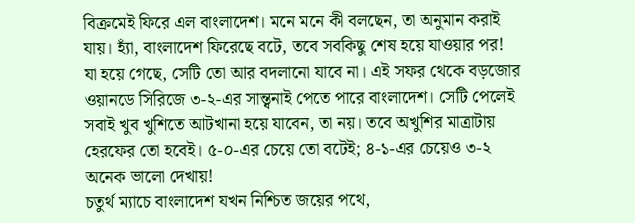বিক্রমেই ফিরে এল বাংলাদেশ। মনে মনে কী বলছেন, তা অনুমান করাই যায়। হ্যাঁ, বাংলাদেশ ফিরেছে বটে, তবে সবকিছু শেষ হয়ে যাওয়ার পর!
যা হয়ে গেছে, সেটি তো আর বদলানো যাবে না। এই সফর থেকে বড়জোর ওয়ানডে সিরিজে ৩-২-এর সান্ত্বনাই পেতে পারে বাংলাদেশ। সেটি পেলেই সবাই খুব খুশিতে আটখানা হয়ে যাবেন, তা নয়। তবে অখুশির মাত্রাটায় হেরফের তো হবেই। ৫-০-এর চেয়ে তো বটেই; ৪-১-এর চেয়েও ৩-২ অনেক ভালো দেখায়!
চতুর্থ ম্যাচে বাংলাদেশ যখন নিশ্চিত জয়ের পথে,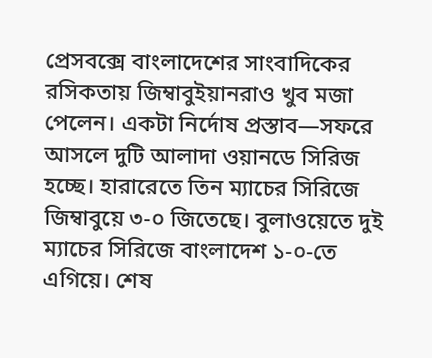প্রেসবক্সে বাংলাদেশের সাংবাদিকের রসিকতায় জিম্বাবুইয়ানরাও খুব মজা পেলেন। একটা নির্দোষ প্রস্তাব—সফরে আসলে দুটি আলাদা ওয়ানডে সিরিজ হচ্ছে। হারারেতে তিন ম্যাচের সিরিজে জিম্বাবুয়ে ৩-০ জিতেছে। বুলাওয়েতে দুই ম্যাচের সিরিজে বাংলাদেশ ১-০-তে এগিয়ে। শেষ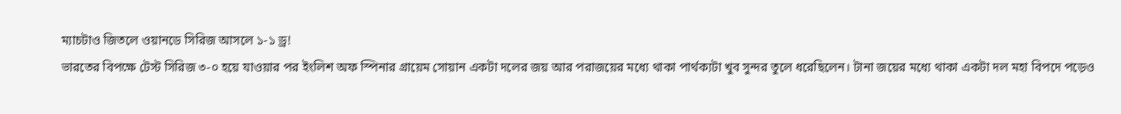ম্যাচটাও জিতলে ওয়ানডে সিরিজ আসলে ১-১ ড্র!
ভারতের বিপক্ষে টেস্ট সিরিজ ৩-০ হয়ে যাওয়ার পর ইংলিশ অফ স্পিনার গ্রায়েম সোয়ান একটা দলের জয় আর পরাজয়ের মধ্যে থাকা পার্থক্যটা খুব সুন্দর তুলে ধরেছিলেন। টানা জয়ের মধ্যে থাকা একটা দল মহা বিপদে পড়েও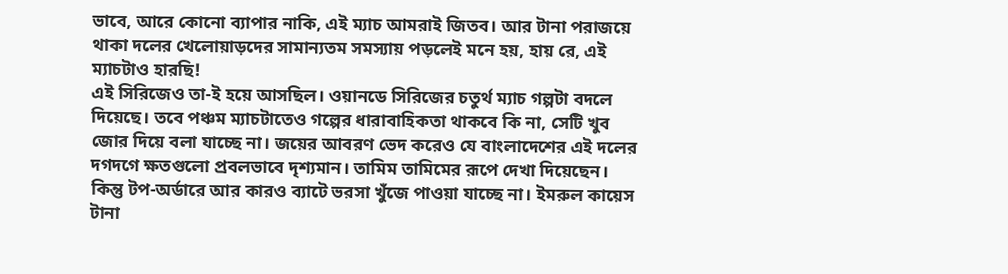ভাবে, আরে কোনো ব্যাপার নাকি, এই ম্যাচ আমরাই জিতব। আর টানা পরাজয়ে থাকা দলের খেলোয়াড়দের সামান্যতম সমস্যায় পড়লেই মনে হয়, হায় রে, এই ম্যাচটাও হারছি!
এই সিরিজেও তা-ই হয়ে আসছিল। ওয়ানডে সিরিজের চতুর্থ ম্যাচ গল্পটা বদলে দিয়েছে। তবে পঞ্চম ম্যাচটাতেও গল্পের ধারাবাহিকতা থাকবে কি না, সেটি খুব জোর দিয়ে বলা যাচ্ছে না। জয়ের আবরণ ভেদ করেও যে বাংলাদেশের এই দলের দগদগে ক্ষতগুলো প্রবলভাবে দৃশ্যমান। তামিম তামিমের রূপে দেখা দিয়েছেন। কিন্তু টপ-অর্ডারে আর কারও ব্যাটে ভরসা খুঁজে পাওয়া যাচ্ছে না। ইমরুল কায়েস টানা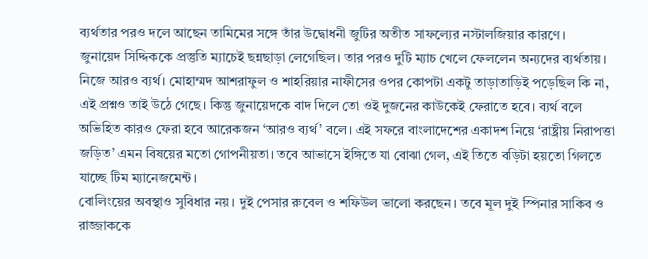ব্যর্থতার পরও দলে আছেন তামিমের সঙ্গে তাঁর উদ্বোধনী জুটির অতীত সাফল্যের নস্টালজিয়ার কারণে।
জুনায়েদ সিদ্দিককে প্রস্তুতি ম্যাচেই ছন্নছাড়া লেগেছিল। তার পরও দুটি ম্যাচ খেলে ফেললেন অন্যদের ব্যর্থতায়। নিজে আরও ব্যর্থ। মোহাম্মদ আশরাফুল ও শাহরিয়ার নাফীসের ওপর কোপটা একটু তাড়াতাড়িই পড়েছিল কি না, এই প্রশ্নও তাই উঠে গেছে। কিন্তু জুনায়েদকে বাদ দিলে তো ওই দুজনের কাউকেই ফেরাতে হবে। ব্যর্থ বলে অভিহিত কারও ফেরা হবে আরেকজন ‘আরও ব্যর্থ’ বলে। এই সফরে বাংলাদেশের একাদশ নিয়ে ‘রাষ্ট্রীয় নিরাপত্তা জড়িত’ এমন বিষয়ের মতো গোপনীয়তা। তবে আভাসে ইঙ্গিতে যা বোঝা গেল, এই তিতে বড়িটা হয়তো গিলতে যাচ্ছে টিম ম্যানেজমেন্ট।
বোলিংয়ের অবস্থাও সুবিধার নয়। দুই পেসার রুবেল ও শফিউল ভালো করছেন। তবে মূল দুই স্পিনার সাকিব ও রাজ্জাককে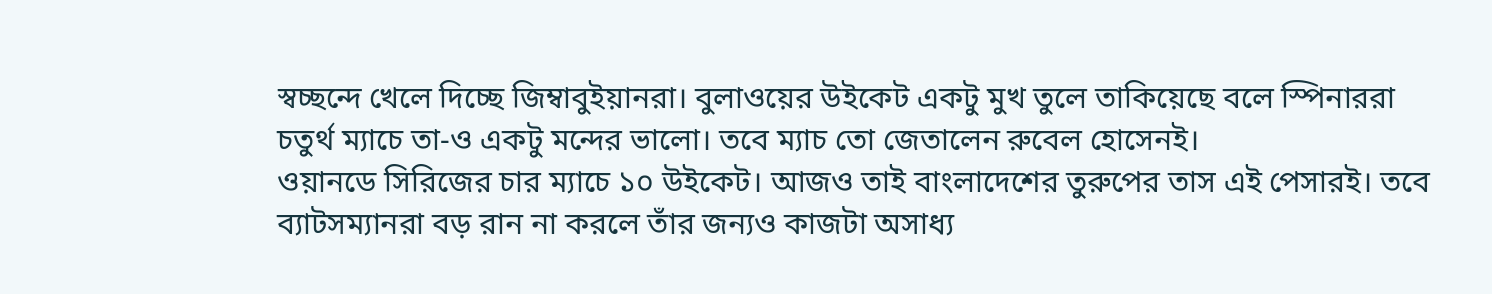স্বচ্ছন্দে খেলে দিচ্ছে জিম্বাবুইয়ানরা। বুলাওয়ের উইকেট একটু মুখ তুলে তাকিয়েছে বলে স্পিনাররা চতুর্থ ম্যাচে তা-ও একটু মন্দের ভালো। তবে ম্যাচ তো জেতালেন রুবেল হোসেনই।
ওয়ানডে সিরিজের চার ম্যাচে ১০ উইকেট। আজও তাই বাংলাদেশের তুরুপের তাস এই পেসারই। তবে ব্যাটসম্যানরা বড় রান না করলে তাঁর জন্যও কাজটা অসাধ্য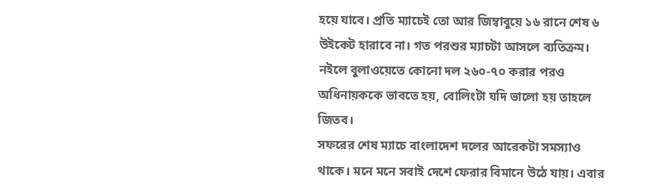হয়ে যাবে। প্রতি ম্যাচেই তো আর জিম্বাবুয়ে ১৬ রানে শেষ ৬ উইকেট হারাবে না। গত পরশুর ম্যাচটা আসলে ব্যতিক্রম। নইলে বুলাওয়েতে কোনো দল ২৬০-৭০ করার পরও অধিনায়ককে ভাবতে হয়, বোলিংটা যদি ভালো হয় তাহলে জিতব।
সফরের শেষ ম্যাচে বাংলাদেশ দলের আরেকটা সমস্যাও থাকে। মনে মনে সবাই দেশে ফেরার বিমানে উঠে যায়। এবার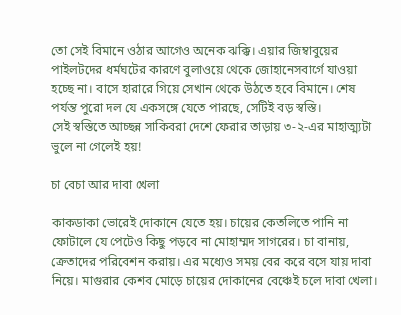তো সেই বিমানে ওঠার আগেও অনেক ঝক্কি। এয়ার জিম্বাবুয়ের পাইলটদের ধর্মঘটের কারণে বুলাওয়ে থেকে জোহানেসবার্গে যাওয়া হচ্ছে না। বাসে হারারে গিয়ে সেখান থেকে উঠতে হবে বিমানে। শেষ পর্যন্ত পুরো দল যে একসঙ্গে যেতে পারছে, সেটিই বড় স্বস্তি।
সেই স্বস্তিতে আচ্ছন্ন সাকিবরা দেশে ফেরার তাড়ায় ৩-২-এর মাহাত্ম্যটা ভুলে না গেলেই হয়!

চা বেচা আর দাবা খেলা

কাকডাকা ভোরেই দোকানে যেতে হয়। চায়ের কেতলিতে পানি না ফোটালে যে পেটেও কিছু পড়বে না মোহাম্মদ সাগরের। চা বানায়, ক্রেতাদের পরিবেশন করায়। এর মধ্যেও সময় বের করে বসে যায় দাবা নিয়ে। মাগুরার কেশব মোড়ে চায়ের দোকানের বেঞ্চেই চলে দাবা খেলা।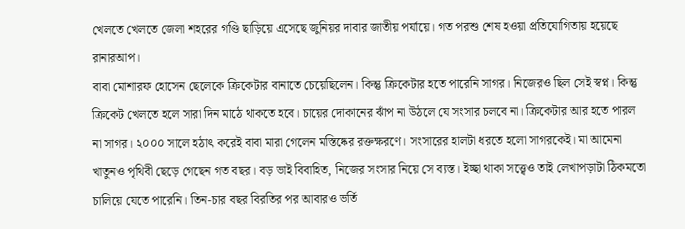খেলতে খেলতে জেলা শহরের গণ্ডি ছাড়িয়ে এসেছে জুনিয়র দাবার জাতীয় পর্যায়ে। গত পরশু শেষ হওয়া প্রতিযোগিতায় হয়েছে রানারআপ।
বাবা মোশারফ হোসেন ছেলেকে ক্রিকেটার বানাতে চেয়েছিলেন। কিন্তু ক্রিকেটার হতে পারেনি সাগর। নিজেরও ছিল সেই স্বপ্ন। কিন্তু ক্রিকেট খেলতে হলে সারা দিন মাঠে থাকতে হবে। চায়ের দোকানের ঝাঁপ না উঠলে যে সংসার চলবে না। ক্রিকেটার আর হতে পারল না সাগর। ২০০০ সালে হঠাৎ করেই বাবা মারা গেলেন মস্তিষ্কের রক্তক্ষরণে। সংসারের হালটা ধরতে হলো সাগরকেই। মা আমেনা খাতুনও পৃথিবী ছেড়ে গেছেন গত বছর। বড় ভাই বিবাহিত, নিজের সংসার নিয়ে সে ব্যস্ত। ইচ্ছা থাকা সত্ত্বেও তাই লেখাপড়াটা ঠিকমতো চালিয়ে যেতে পারেনি। তিন-চার বছর বিরতির পর আবারও ভর্তি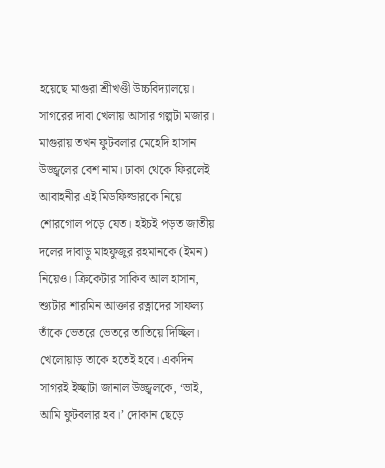হয়েছে মাগুরা শ্রীখণ্ডী উচ্চবিদ্যালয়ে।
সাগরের দাবা খেলায় আসার গল্পটা মজার। মাগুরায় তখন ফুটবলার মেহেদি হাসান উজ্জ্বলের বেশ নাম। ঢাকা থেকে ফিরলেই আবাহনীর এই মিডফিল্ডারকে নিয়ে শোরগোল পড়ে যেত। হইচই পড়ত জাতীয় দলের দাবাড়ু মাহফুজুর রহমানকে (ইমন) নিয়েও। ক্রিকেটার সাকিব আল হাসান, শ্যুটার শারমিন আক্তার রত্নাদের সাফল্য তাঁকে ভেতরে ভেতরে তাতিয়ে দিচ্ছিল। খেলোয়াড় তাকে হতেই হবে। একদিন সাগরই ইচ্ছাটা জানাল উজ্জ্বলকে, ‘ভাই, আমি ফুটবলার হব।’ দোকান ছেড়ে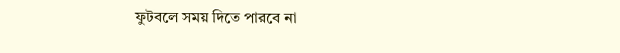ফুটবলে সময় দিতে পারবে না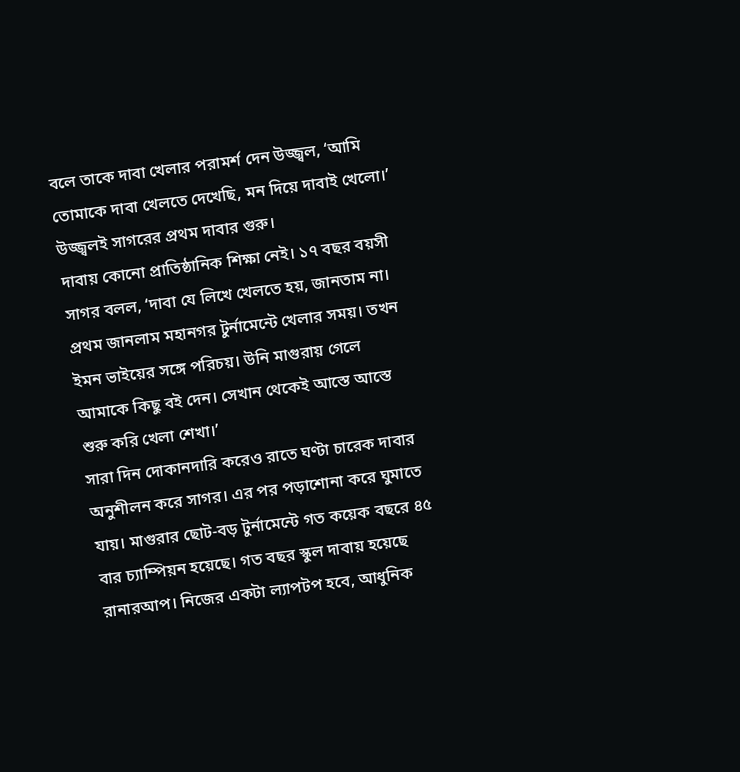বলে তাকে দাবা খেলার পরামর্শ দেন উজ্জ্বল, ‘আমি তোমাকে দাবা খেলতে দেখেছি, মন দিয়ে দাবাই খেলো।’ উজ্জ্বলই সাগরের প্রথম দাবার গুরু।
দাবায় কোনো প্রাতিষ্ঠানিক শিক্ষা নেই। ১৭ বছর বয়সী সাগর বলল, ‘দাবা যে লিখে খেলতে হয়, জানতাম না। প্রথম জানলাম মহানগর টুর্নামেন্টে খেলার সময়। তখন ইমন ভাইয়ের সঙ্গে পরিচয়। উনি মাগুরায় গেলে আমাকে কিছু বই দেন। সেখান থেকেই আস্তে আস্তে শুরু করি খেলা শেখা।’
সারা দিন দোকানদারি করেও রাতে ঘণ্টা চারেক দাবার অনুশীলন করে সাগর। এর পর পড়াশোনা করে ঘুমাতে যায়। মাগুরার ছোট-বড় টুর্নামেন্টে গত কয়েক বছরে ৪৫ বার চ্যাম্পিয়ন হয়েছে। গত বছর স্কুল দাবায় হয়েছে রানারআপ। নিজের একটা ল্যাপটপ হবে, আধুনিক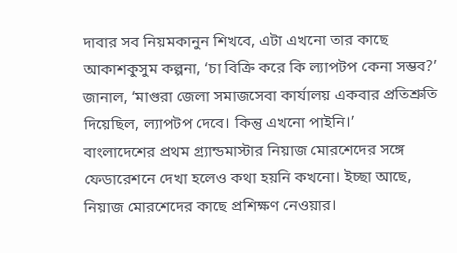দাবার সব নিয়মকানুন শিখবে, এটা এখনো তার কাছে আকাশকুসুম কল্পনা, ‘চা বিক্রি করে কি ল্যাপটপ কেনা সম্ভব?’ জানাল, ‘মাগুরা জেলা সমাজসেবা কার্যালয় একবার প্রতিশ্রুতি দিয়েছিল, ল্যাপটপ দেবে। কিন্তু এখনো পাইনি।’
বাংলাদেশের প্রথম গ্র্যান্ডমাস্টার নিয়াজ মোরশেদের সঙ্গে ফেডারেশনে দেখা হলেও কথা হয়নি কখনো। ইচ্ছা আছে, নিয়াজ মোরশেদের কাছে প্রশিক্ষণ নেওয়ার।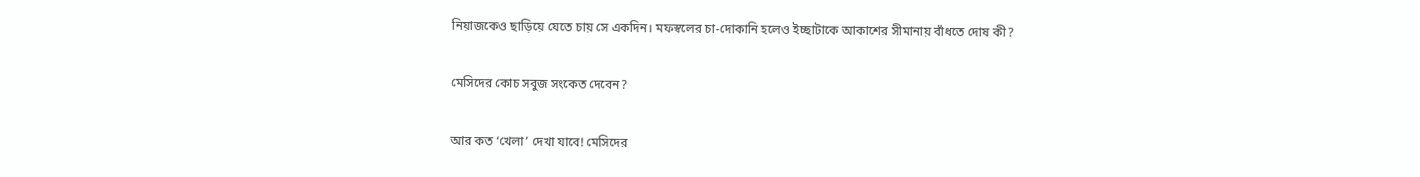নিয়াজকেও ছাড়িয়ে যেতে চায় সে একদিন। মফস্বলের চা-দোকানি হলেও ইচ্ছাটাকে আকাশের সীমানায় বাঁধতে দোষ কী?

মেসিদের কোচ সবুজ সংকেত দেবেন?

আর কত ‘খেলা’ দেখা যাবে! মেসিদের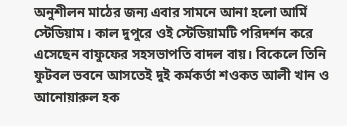অনুশীলন মাঠের জন্য এবার সামনে আনা হলো আর্মি স্টেডিয়াম। কাল দুপুরে ওই স্টেডিয়ামটি পরিদর্শন করে এসেছেন বাফুফের সহসভাপতি বাদল বায়। বিকেলে তিনি ফুটবল ভবনে আসতেই দুই কর্মকর্তা শওকত আলী খান ও আনোয়ারুল হক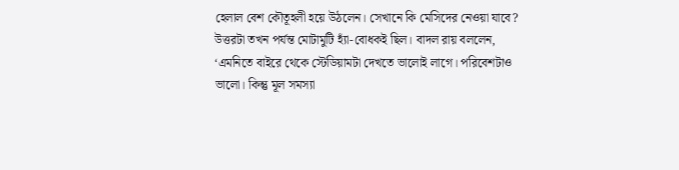হেলাল বেশ কৌতূহলী হয়ে উঠলেন। সেখানে কি মেসিদের নেওয়া যাবে?
উত্তরটা তখন পর্যন্ত মোটামুটি হ্যাঁ-বোধকই ছিল। বাদল রায় বললেন, ‘এমনিতে বাইরে থেকে স্টেডিয়ামটা দেখতে ভালোই লাগে। পরিবেশটাও ভালো। কিন্তু মূল সমস্যা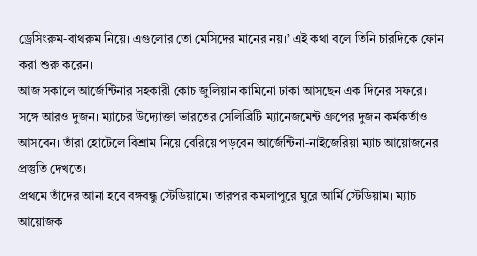ড্রেসিংরুম-বাথরুম নিয়ে। এগুলোর তো মেসিদের মানের নয়।’ এই কথা বলে তিনি চারদিকে ফোন করা শুরু করেন।
আজ সকালে আর্জেন্টিনার সহকারী কোচ জুলিয়ান কামিনো ঢাকা আসছেন এক দিনের সফরে। সঙ্গে আরও দুজন। ম্যাচের উদ্যোক্তা ভারতের সেলিব্রিটি ম্যানেজমেন্ট গ্রুপের দুজন কর্মকর্তাও আসবেন। তাঁরা হোটেলে বিশ্রাম নিয়ে বেরিয়ে পড়বেন আর্জেন্টিনা-নাইজেরিয়া ম্যাচ আয়োজনের প্রস্তুতি দেখতে।
প্রথমে তাঁদের আনা হবে বঙ্গবন্ধু স্টেডিয়ামে। তারপর কমলাপুরে ঘুরে আর্মি স্টেডিয়াম। ম্যাচ আয়োজক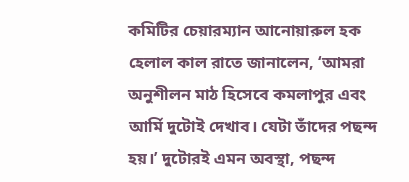কমিটির চেয়ারম্যান আনোয়ারুল হক হেলাল কাল রাতে জানালেন, ‘আমরা অনুশীলন মাঠ হিসেবে কমলাপুর এবং আর্মি দুটোই দেখাব। যেটা তাঁদের পছন্দ হয়।’ দুটোরই এমন অবস্থা, পছন্দ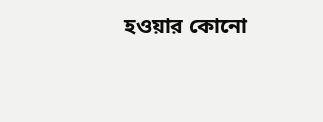হওয়ার কোনো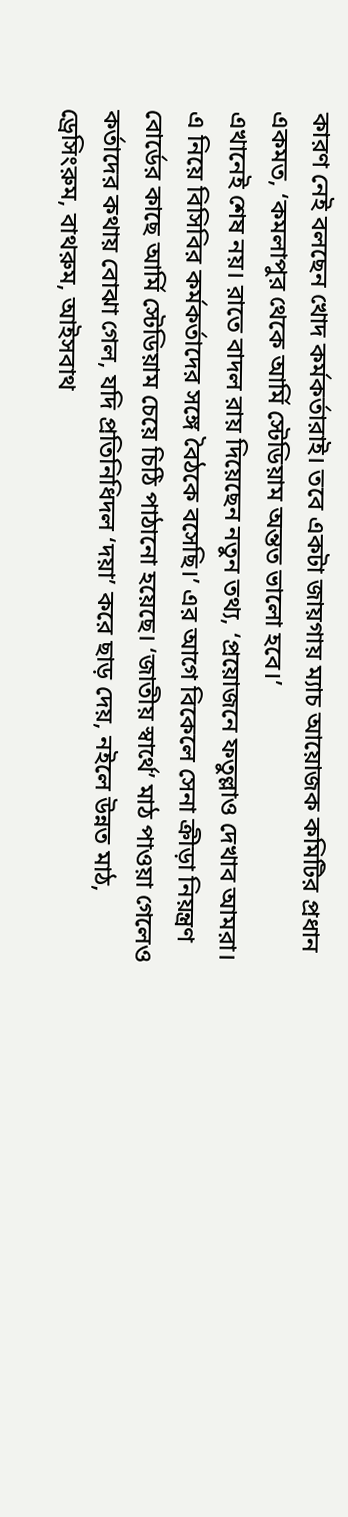কারণ নেই বলছেন খোদ কর্মকর্তারাই। তবে একটা জায়গায় ম্যাচ আয়োজক কমিটির প্রধান একমত, ‘কমলাপুর থেকে আর্মি স্টেডিয়াম অন্তত ভালো হবে।’
এখানেই শেষ নয়। রাতে বাদল রায় দিয়েছেন নতুন তথ্য, ‘প্রয়োজনে ফতুল্লাও দেখাব আমরা। এ নিয়ে বিসিবির কর্মকর্তাদের সঙ্গে বৈঠকে বসেছি।’ এর আগে বিকেলে সেনা ক্রীড়া নিয়ন্ত্রণ বোর্ডের কাছে আর্মি স্টেডিয়াম চেয়ে চিঠি পাঠানো হয়েছে। ‘জাতীয় স্বার্থে’ মাঠ পাওয়া গেলেও কর্তাদের কথায় বোঝা গেল, যদি প্রতিনিধিদল ‘দয়া’ করে ছাড় দেয়, নইলে উন্নত মাঠ, ড্রেসিংরুম, বাথরুম, আইসবাথ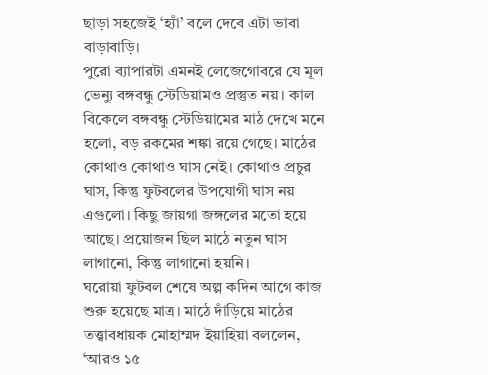ছাড়া সহজেই ‘হ্যাঁ’ বলে দেবে এটা ভাবা বাড়াবাড়ি।
পুরো ব্যাপারটা এমনই লেজেগোবরে যে মূল ভেন্যু বঙ্গবন্ধু স্টেডিয়ামও প্রস্তুত নয়। কাল বিকেলে বঙ্গবন্ধু স্টেডিয়ামের মাঠ দেখে মনে হলো, বড় রকমের শঙ্কা রয়ে গেছে। মাঠের কোথাও কোথাও ঘাস নেই। কোথাও প্রচুর ঘাস, কিন্তু ফুটবলের উপযোগী ঘাস নয় এগুলো। কিছু জায়গা জঙ্গলের মতো হয়ে আছে। প্রয়োজন ছিল মাঠে নতুন ঘাস লাগানো, কিন্তু লাগানো হয়নি।
ঘরোয়া ফুটবল শেষে অল্প কদিন আগে কাজ শুরু হয়েছে মাত্র। মাঠে দাঁড়িয়ে মাঠের তত্ত্বাবধায়ক মোহাম্মদ ইয়াহিয়া বললেন, ‘আরও ১৫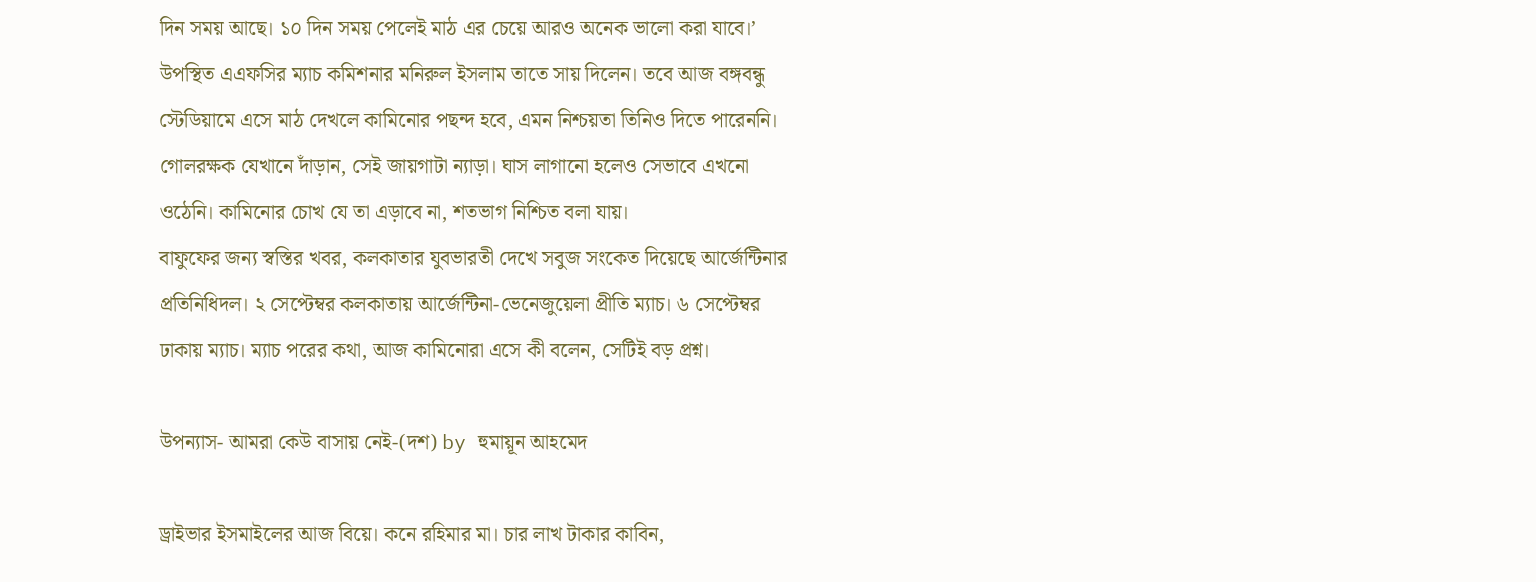দিন সময় আছে। ১০ দিন সময় পেলেই মাঠ এর চেয়ে আরও অনেক ভালো করা যাবে।’ উপস্থিত এএফসির ম্যাচ কমিশনার মনিরুল ইসলাম তাতে সায় দিলেন। তবে আজ বঙ্গবন্ধু স্টেডিয়ামে এসে মাঠ দেখলে কামিনোর পছন্দ হবে, এমন নিশ্চয়তা তিনিও দিতে পারেননি।
গোলরক্ষক যেখানে দাঁড়ান, সেই জায়গাটা ন্যাড়া। ঘাস লাগানো হলেও সেভাবে এখনো ওঠেনি। কামিনোর চোখ যে তা এড়াবে না, শতভাগ নিশ্চিত বলা যায়।
বাফুফের জন্য স্বস্তির খবর, কলকাতার যুবভারতী দেখে সবুজ সংকেত দিয়েছে আর্জেন্টিনার প্রতিনিধিদল। ২ সেপ্টেম্বর কলকাতায় আর্জেন্টিনা-ভেনেজুয়েলা প্রীতি ম্যাচ। ৬ সেপ্টেম্বর ঢাকায় ম্যাচ। ম্যাচ পরের কথা, আজ কামিনোরা এসে কী বলেন, সেটিই বড় প্রশ্ন।

উপন্যাস- আমরা কেউ বাসায় নেই-(দশ) by হুমায়ূন আহমেদ

ড্রাইভার ইসমাইলের আজ বিয়ে। কনে রহিমার মা। চার লাখ টাকার কাবিন,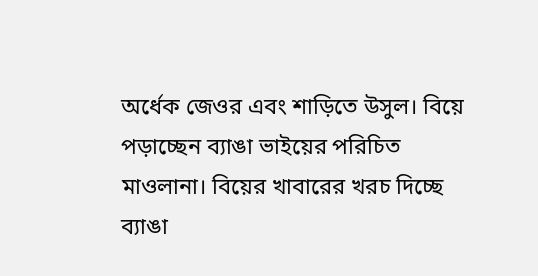অর্ধেক জেওর এবং শাড়িতে উসুল। বিয়ে পড়াচ্ছেন ব্যাঙা ভাইয়ের পরিচিত মাওলানা। বিয়ের খাবারের খরচ দিচ্ছে ব্যাঙা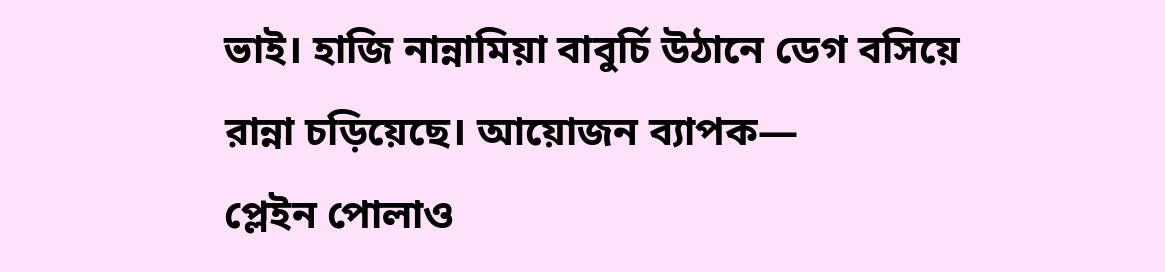ভাই। হাজি নান্নামিয়া বাবুর্চি উঠানে ডেগ বসিয়ে রান্না চড়িয়েছে। আয়োজন ব্যাপক—
প্লেইন পোলাও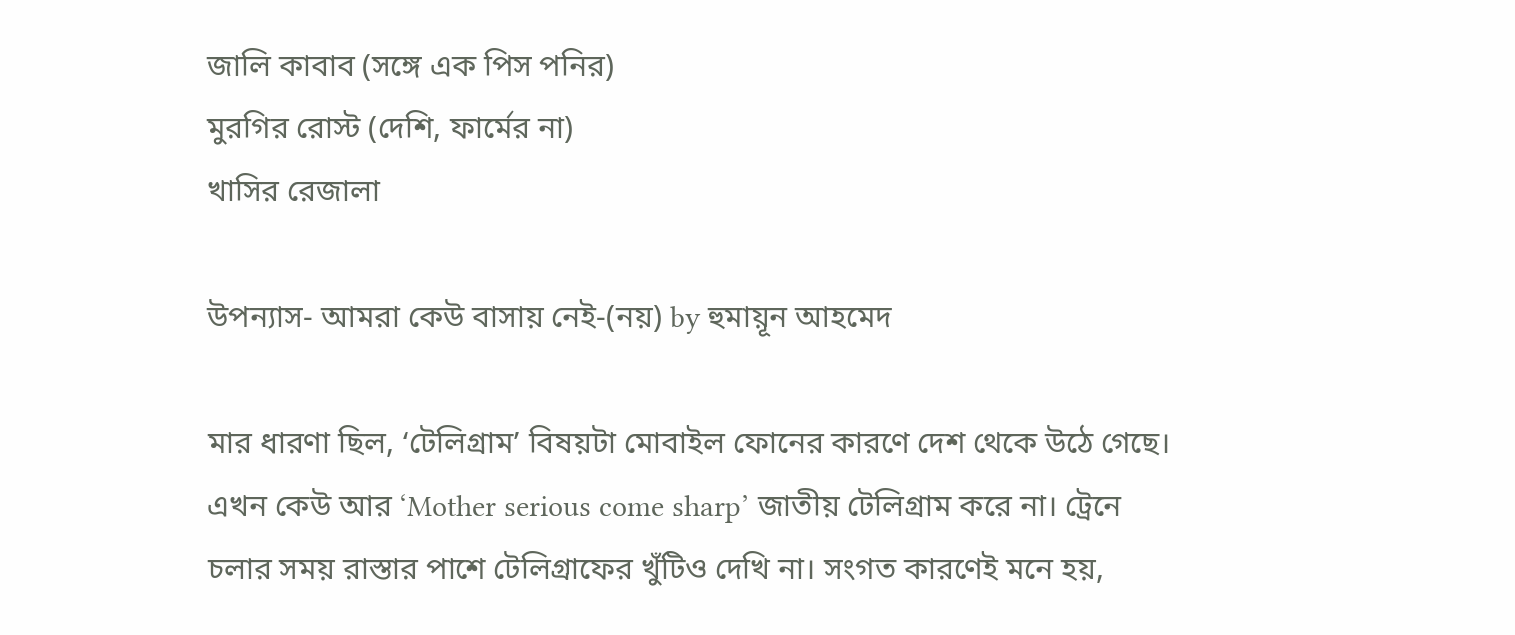জালি কাবাব (সঙ্গে এক পিস পনির)
মুরগির রোস্ট (দেশি, ফার্মের না)
খাসির রেজালা

উপন্যাস- আমরা কেউ বাসায় নেই-(নয়) by হুমায়ূন আহমেদ

মার ধারণা ছিল, ‘টেলিগ্রাম’ বিষয়টা মোবাইল ফোনের কারণে দেশ থেকে উঠে গেছে। এখন কেউ আর ‘Mother serious come sharp’ জাতীয় টেলিগ্রাম করে না। ট্রেনে চলার সময় রাস্তার পাশে টেলিগ্রাফের খুঁটিও দেখি না। সংগত কারণেই মনে হয়,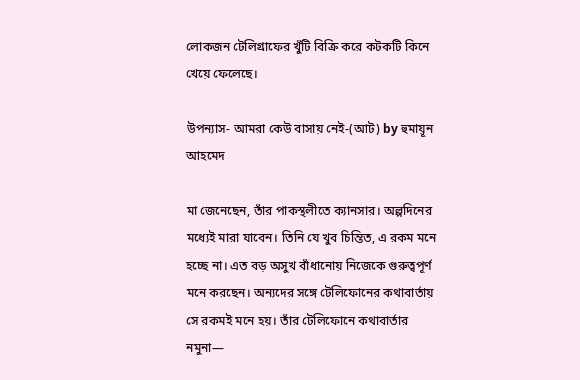লোকজন টেলিগ্রাফের খুঁটি বিক্রি করে কটকটি কিনে খেয়ে ফেলেছে।

উপন্যাস- আমরা কেউ বাসায় নেই-(আট) by হুমায়ূন আহমেদ

মা জেনেছেন, তাঁর পাকস্থলীতে ক্যানসার। অল্পদিনের মধ্যেই মারা যাবেন। তিনি যে খুব চিন্তিত, এ রকম মনে হচ্ছে না। এত বড় অসুখ বাঁধানোয় নিজেকে গুরুত্বপূর্ণ মনে করছেন। অন্যদের সঙ্গে টেলিফোনের কথাবার্তায় সে রকমই মনে হয়। তাঁর টেলিফোনে কথাবার্তার নমুনা—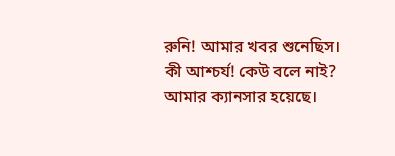রুনি! আমার খবর শুনেছিস। কী আশ্চর্য! কেউ বলে নাই? আমার ক্যানসার হয়েছে।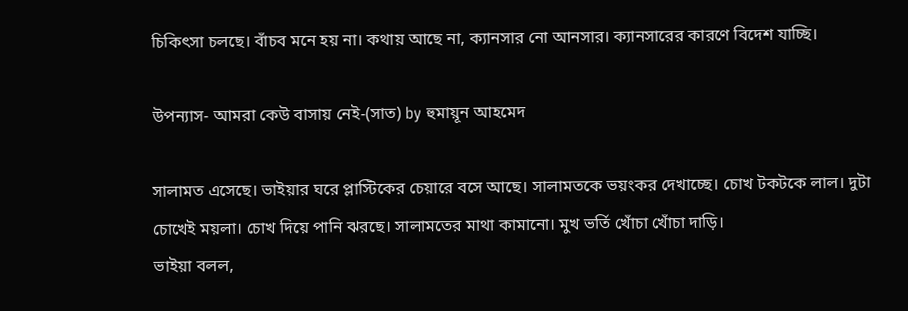চিকিৎসা চলছে। বাঁচব মনে হয় না। কথায় আছে না, ক্যানসার নো আনসার। ক্যানসারের কারণে বিদেশ যাচ্ছি।

উপন্যাস- আমরা কেউ বাসায় নেই-(সাত) by হুমায়ূন আহমেদ

সালামত এসেছে। ভাইয়ার ঘরে প্লাস্টিকের চেয়ারে বসে আছে। সালামতকে ভয়ংকর দেখাচ্ছে। চোখ টকটকে লাল। দুটা চোখেই ময়লা। চোখ দিয়ে পানি ঝরছে। সালামতের মাথা কামানো। মুখ ভর্তি খোঁচা খোঁচা দাড়ি।
ভাইয়া বলল,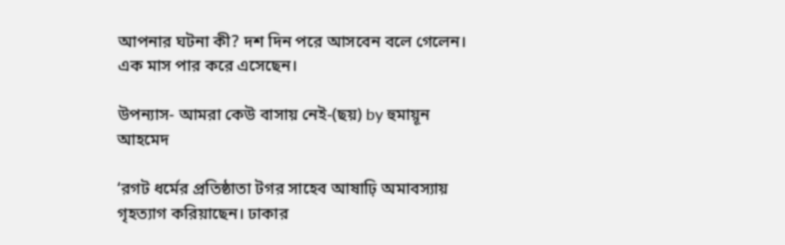আপনার ঘটনা কী? দশ দিন পরে আসবেন বলে গেলেন। এক মাস পার করে এসেছেন।

উপন্যাস- আমরা কেউ বাসায় নেই-(ছয়) by হুমায়ূন আহমেদ

‘রগট ধর্মের প্রতিষ্ঠাতা টগর সাহেব আষাঢ়ি অমাবস্যায় গৃহত্যাগ করিয়াছেন। ঢাকার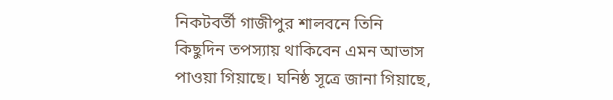নিকটবর্তী গাজীপুর শালবনে তিনি কিছুদিন তপস্যায় থাকিবেন এমন আভাস পাওয়া গিয়াছে। ঘনিষ্ঠ সূত্রে জানা গিয়াছে,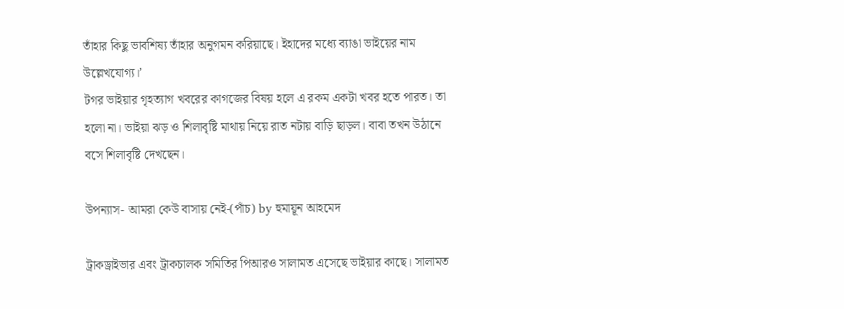তাঁহার কিছু ভাবশিষ্য তাঁহার অনুগমন করিয়াছে। ইহাদের মধ্যে ব্যাঙা ভাইয়ের নাম উল্লেখযোগ্য।’
টগর ভাইয়ার গৃহত্যাগ খবরের কাগজের বিষয় হলে এ রকম একটা খবর হতে পারত। তা হলো না। ভাইয়া ঝড় ও শিলাবৃষ্টি মাথায় নিয়ে রাত নটায় বাড়ি ছাড়ল। বাবা তখন উঠানে বসে শিলাবৃষ্টি দেখছেন।

উপন্যাস- আমরা কেউ বাসায় নেই-(পাঁচ) by হুমায়ূন আহমেদ

ট্রাকড্রাইভার এবং ট্রাকচালক সমিতির পিআরও সালামত এসেছে ভাইয়ার কাছে। সালামত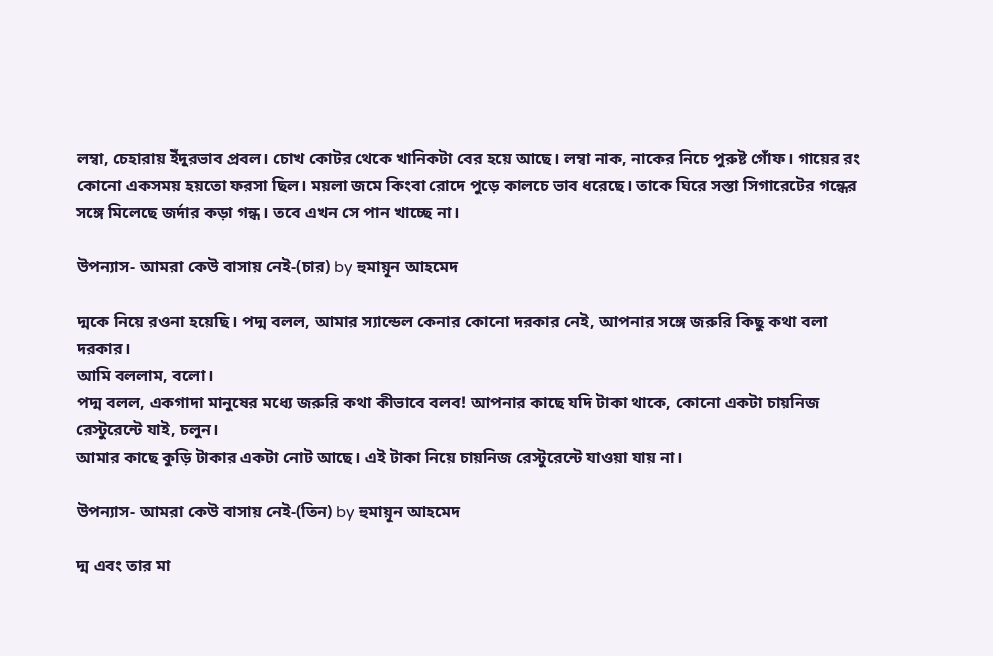লম্বা, চেহারায় ইঁদুরভাব প্রবল। চোখ কোটর থেকে খানিকটা বের হয়ে আছে। লম্বা নাক, নাকের নিচে পুরুষ্ট গোঁফ। গায়ের রং কোনো একসময় হয়তো ফরসা ছিল। ময়লা জমে কিংবা রোদে পুড়ে কালচে ভাব ধরেছে। তাকে ঘিরে সস্তা সিগারেটের গন্ধের সঙ্গে মিলেছে জর্দার কড়া গন্ধ। তবে এখন সে পান খাচ্ছে না।

উপন্যাস- আমরা কেউ বাসায় নেই-(চার) by হুমায়ূন আহমেদ

দ্মকে নিয়ে রওনা হয়েছি। পদ্ম বলল, আমার স্যান্ডেল কেনার কোনো দরকার নেই, আপনার সঙ্গে জরুরি কিছু কথা বলা দরকার।
আমি বললাম, বলো।
পদ্ম বলল, একগাদা মানুষের মধ্যে জরুরি কথা কীভাবে বলব! আপনার কাছে যদি টাকা থাকে, কোনো একটা চায়নিজ রেস্টুরেন্টে যাই, চলুন।
আমার কাছে কুড়ি টাকার একটা নোট আছে। এই টাকা নিয়ে চায়নিজ রেস্টুরেন্টে যাওয়া যায় না।

উপন্যাস- আমরা কেউ বাসায় নেই-(তিন) by হুমায়ূন আহমেদ

দ্ম এবং তার মা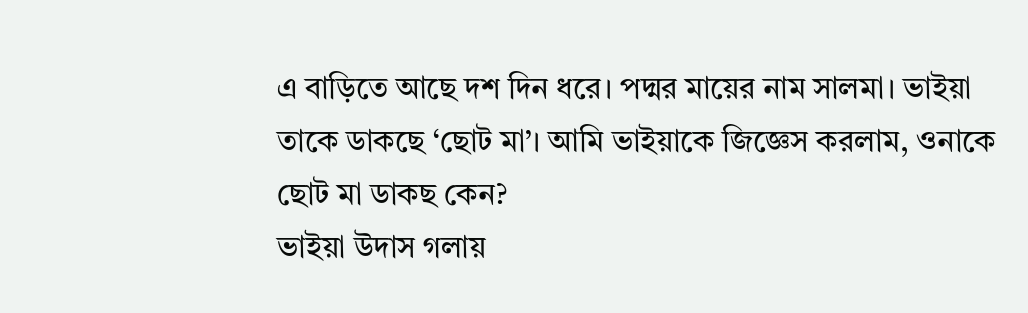এ বাড়িতে আছে দশ দিন ধরে। পদ্মর মায়ের নাম সালমা। ভাইয়া তাকে ডাকছে ‘ছোট মা’। আমি ভাইয়াকে জিজ্ঞেস করলাম, ওনাকে ছোট মা ডাকছ কেন?
ভাইয়া উদাস গলায়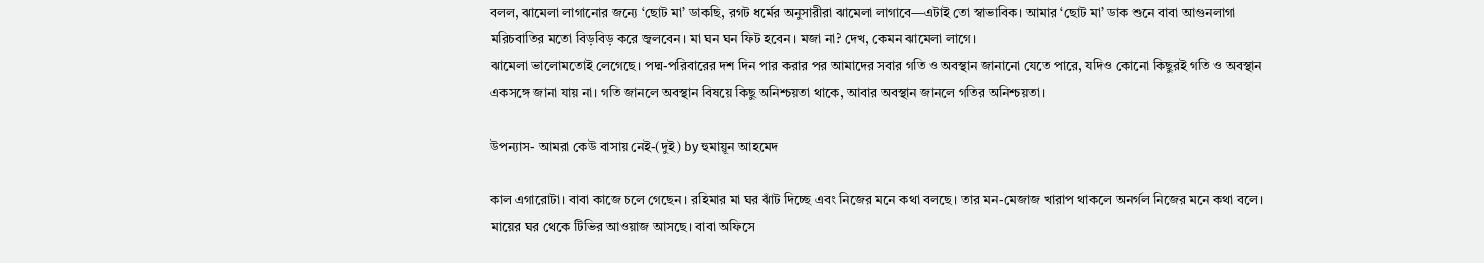বলল, ঝামেলা লাগানোর জন্যে ‘ছোট মা’ ডাকছি, রগট ধর্মের অনুসারীরা ঝামেলা লাগাবে—এটাই তো স্বাভাবিক। আমার ‘ছোট মা’ ডাক শুনে বাবা আগুনলাগা মরিচবাতির মতো বিড়বিড় করে জ্বলবেন। মা ঘন ঘন ফিট হবেন। মজা না? দেখ, কেমন ঝামেলা লাগে।
ঝামেলা ভালোমতোই লেগেছে। পদ্ম-পরিবারের দশ দিন পার করার পর আমাদের সবার গতি ও অবস্থান জানানো যেতে পারে, যদিও কোনো কিছুরই গতি ও অবস্থান একসঙ্গে জানা যায় না। গতি জানলে অবস্থান বিষয়ে কিছু অনিশ্চয়তা থাকে, আবার অবস্থান জানলে গতির অনিশ্চয়তা।

উপন্যাস- আমরা কেউ বাসায় নেই-(দুই) by হুমায়ূন আহমেদ

কাল এগারোটা। বাবা কাজে চলে গেছেন। রহিমার মা ঘর ঝাঁট দিচ্ছে এবং নিজের মনে কথা বলছে। তার মন-মেজাজ খারাপ থাকলে অনর্গল নিজের মনে কথা বলে। মায়ের ঘর থেকে টিভির আওয়াজ আসছে। বাবা অফিসে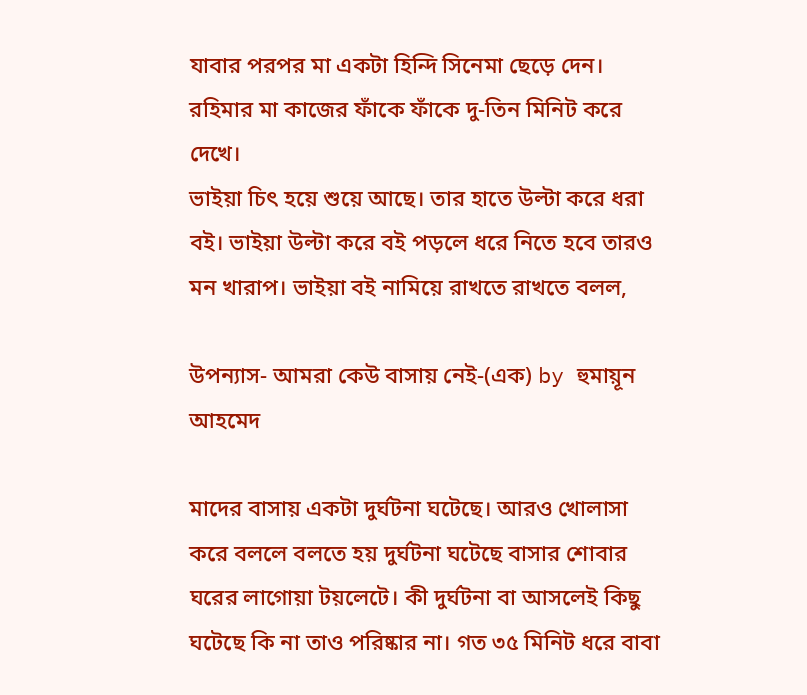যাবার পরপর মা একটা হিন্দি সিনেমা ছেড়ে দেন। রহিমার মা কাজের ফাঁকে ফাঁকে দু-তিন মিনিট করে দেখে।
ভাইয়া চিৎ হয়ে শুয়ে আছে। তার হাতে উল্টা করে ধরা বই। ভাইয়া উল্টা করে বই পড়লে ধরে নিতে হবে তারও মন খারাপ। ভাইয়া বই নামিয়ে রাখতে রাখতে বলল,

উপন্যাস- আমরা কেউ বাসায় নেই-(এক) by হুমায়ূন আহমেদ

মাদের বাসায় একটা দুর্ঘটনা ঘটেছে। আরও খোলাসা করে বললে বলতে হয় দুর্ঘটনা ঘটেছে বাসার শোবার ঘরের লাগোয়া টয়লেটে। কী দুর্ঘটনা বা আসলেই কিছু ঘটেছে কি না তাও পরিষ্কার না। গত ৩৫ মিনিট ধরে বাবা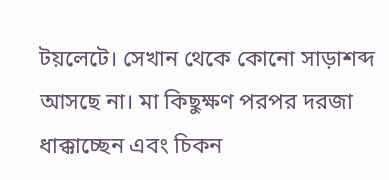টয়লেটে। সেখান থেকে কোনো সাড়াশব্দ আসছে না। মা কিছুক্ষণ পরপর দরজা ধাক্কাচ্ছেন এবং চিকন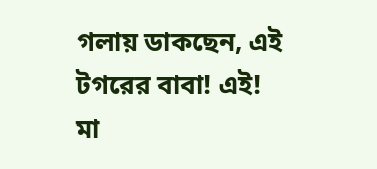গলায় ডাকছেন, এই টগরের বাবা! এই!
মা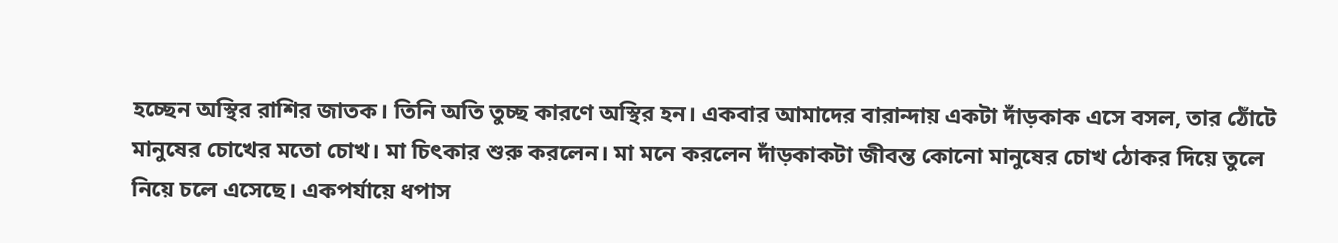হচ্ছেন অস্থির রাশির জাতক। তিনি অতি তুচ্ছ কারণে অস্থির হন। একবার আমাদের বারান্দায় একটা দাঁড়কাক এসে বসল, তার ঠোঁটে মানুষের চোখের মতো চোখ। মা চিৎকার শুরু করলেন। মা মনে করলেন দাঁড়কাকটা জীবন্ত কোনো মানুষের চোখ ঠোকর দিয়ে তুলে নিয়ে চলে এসেছে। একপর্যায়ে ধপাস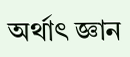অর্থাৎ জ্ঞান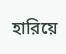হারিয়ে